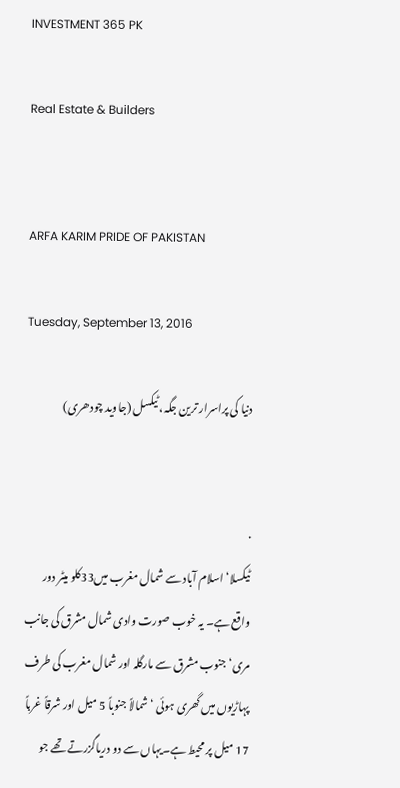INVESTMENT 365 PK

Real Estate & Builders


ARFA KARIM PRIDE OF PAKISTAN

Tuesday, September 13, 2016

دنیا کی پراسرار ترین جگہ، ٹیکسل (جاوید چودھری)


·
ٹیکسلا‘ اسلام آباد سے شمال مغرب میں33کلو میٹر دور واقع ہے۔ یہ خوب صورت وادی شمال مشرق کی جانب مری‘ جنوب مشرق سے مارگلہ اور شمال مغرب کی طرف پہاڑیوں میں گھری ہوئی ‘شمالاً جنوباً 5 میل اور شرقاً غرباً 17 میل پر محیط ہے۔یہاں سے دو دریاگزرتے تھے جو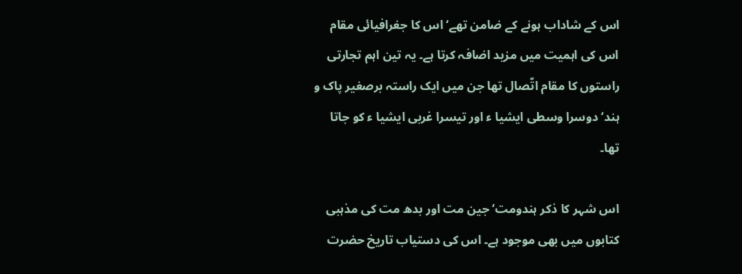اس کے شاداب ہونے کے ضامن تھے‘ اس کا جغرافیائی مقام اس کی اہمیت میں مزید اضافہ کرتا ہے۔ یہ تین اہم تجارتی راستوں کا مقام اتّصال تھا جن میں ایک راستہ برصغیر پاک و ہند‘ دوسرا وسطی ایشیا ء اور تیسرا غربی ایشیا ء کو جاتا تھا۔

اس شہر کا ذکر ہندومت‘ جین مت اور بدھ مت کی مذہبی کتابوں میں بھی موجود ہے۔ اس کی دستیاب تاریخ حضرت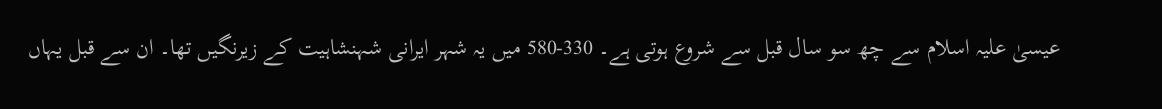عیسیٰ علیہ اسلام سے چھ سو سال قبل سے شروع ہوتی ہے۔ 330-580 میں یہ شہر ایرانی شہنشاہیت کے زیرنگیں تھا۔ ان سے قبل یہاں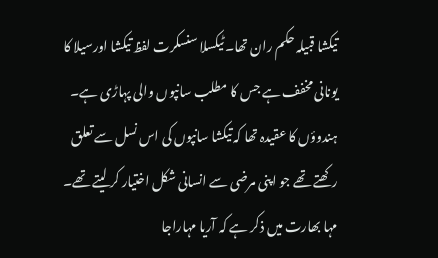تیکشا قبیلہ حکم ران تھا۔ ٹیکسلا سنسکرت لفظ تیکشا اورسیلا کا یونانی مخفف ہے جس کا مطلب سانپوں والی پہاڑی ہے۔ ہندوؤں کا عقیدہ تھا کہ تیکشا سانپوں کی اس نسل سے تعلق رکھتے تھے جو اپنی مرضی سے انسانی شکل اختیار کر لیتے تھے۔ مہا بھارت میں ذکر ہے کہ آریا مہاراجا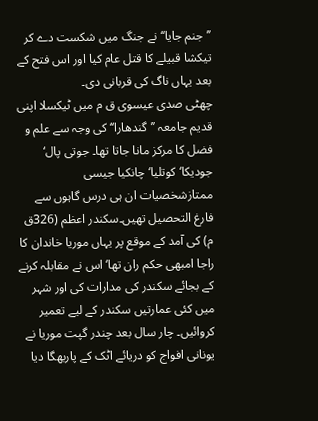’’جنم جایا‘‘ نے جنگ میں شکست دے کر تیکشا قبیلے کا قتل عام کیا اور اس فتح کے بعد یہاں ناگ کی قربانی دی۔
چھٹی صدی عیسوی ق م میں ٹیکسلا اپنی قدیم جامعہ ’’گندھارا‘‘ کی وجہ سے علم و فضل کا مرکز مانا جاتا تھا۔ جوتی پال‘ جودیکا‘ کوتلیا‘ چانکیا جیسی ممتازشخصیات ان ہی درس گاہوں سے فارغ التحصیل تھیں۔سکندر اعظم (326ق م) کی آمد کے موقع پر یہاں موریا خاندان کا راجا امبھی حکم ران تھا‘ اس نے مقابلہ کرنے کے بجائے سکندر کی مدارات کی اور شہر میں کئی عمارتیں سکندر کے لیے تعمیر کروائیں۔ چار سال بعد چندر گپت موریا نے یونانی افواج کو دریائے اٹک کے پاربھگا دیا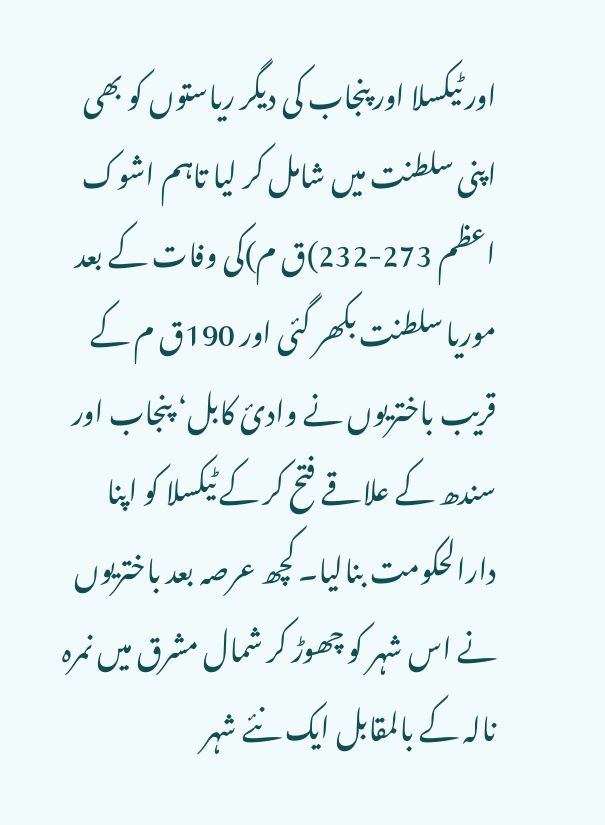اور ٹیکسلا اور پنجاب کی دیگر ریاستوں کو بھی اپنی سلطنت میں شامل کر لیا تاہم اشوک اعظم 273-232)ق م)کی وفات کے بعد موریا سلطنت بکھر گئی اور 190ق م کے قریب باختریوں نے وادئ کابل‘ پنجاب اور سندھ کے علاقے فتح کر کے ٹیکسلا کو اپنا دارالحکومت بنالیا۔ کچھ عرصہ بعد باختریوں نے اس شہر کو چھوڑ کر شمال مشرق میں نمرہ نالہ کے بالمقابل ایک نئے شہر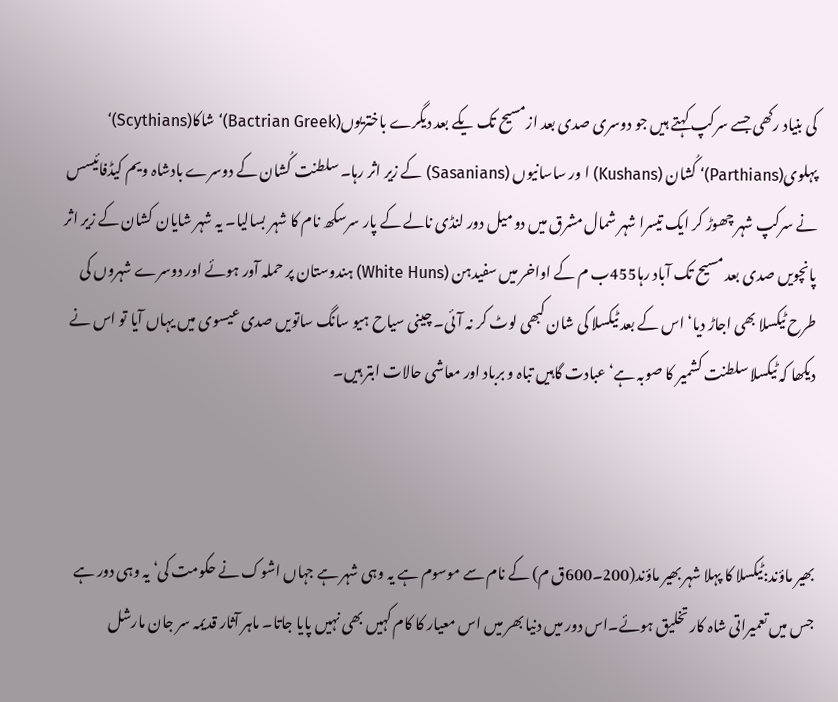کی بنیاد رکھی جسے سرکپ کہتے ہیں جو دوسری صدی بعد ازمسیح تک یکے بعد دیگرے باختریوں(Bactrian Greek)‘ شاکا(Scythians)‘ پہلوی(Parthians)‘ کُشان (Kushans) ا ور ساسانیوں (Sasanians) کے زیر اثر رہا۔ سلطنت کُشان کے دوسرے بادشاہ ویم کیڈفائیسس نے سرکپ شہر چھوڑ کر ایک تیسرا شہر شمال مشرق میں دو میل دور لنڈی نالے کے پار سرسکھ نام کا شہر بسالیا۔ یہ شہر شایان کشان کے زیر اثر پانچویں صدی بعد مسیح تک آباد رہا455ب م کے اواخر میں سفیدہن (White Huns) ہندوستان پر حملہ آور ہوئے اور دوسرے شہروں کی طرح ٹیکسلا بھی اجاڑ دیا‘ اس کے بعد ٹیکسلا کی شان کبھی لوٹ کر نہ آئی۔ چینی سیاح ہیو سانگ ساتویں صدی عیسوی میں یہاں آیا تو اس نے دیکھا کہ ٹیکسلا سلطنت کشمیر کا صوبہ ہے‘ عبادت گاہیں تباہ و برباد اور معاشی حالات ابتر ہیں۔



بھیر ماؤند:ٹیکسلا کا پہلا شہر بھیر ماؤند(200۔600ق م) کے نام سے موسوم ہے یہ وہی شہر ہے جہاں اشوک نے حکومت کی‘ یہ وہی دور ہے جس میں تعمیراتی شاہ کار تخلیق ہوئے۔اس دور میں دنیا بھر میں اس معیار کا کام کہیں بھی نہیں پایا جاتا۔ ماہر آثار قدیمہ سر جان مارشل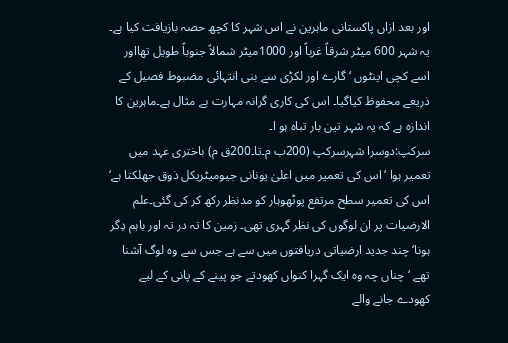اور بعد ازاں پاکستانی ماہرین نے اس شہر کا کچھ حصہ بازیافت کیا ہے۔ یہ شہر 600 میٹر شرقاً غرباً اور 1000میٹر شمالاً جنوباً طویل تھااور اسے کچی اینٹوں ‘ گارے اور لکڑی سے بنی انتہائی مضبوط فصیل کے ذریعے محفوظ کیاگیا۔ اس کی کاری گرانہ مہارت بے مثال ہے۔ماہرین کا اندازہ ہے کہ یہ شہر تین بار تباہ ہو ا۔
سرکپ:دوسرا شہرسرکپ (200ب م۔تا۔200ق م) باختری عہد میں تعمیر ہوا ‘اس کی تعمیر میں اعلیٰ یونانی جیومیٹریکل ذوق جھلکتا ہے‘ اس کی تعمیر سطح مرتفع پوٹھوہار کو مدنظر رکھ کر کی گئی۔علم الارضیات پر ان لوگوں کی نظر گہری تھی۔ زمین کا تہ در تہ اور باہم دِگر ہونا‘ چند جدید ارضیاتی دریافتوں میں سے ہے جس سے وہ لوگ آشنا تھے ‘چناں چہ وہ ایک گہرا کنواں کھودتے جو پینے کے پانی کے لیے کھودے جانے والے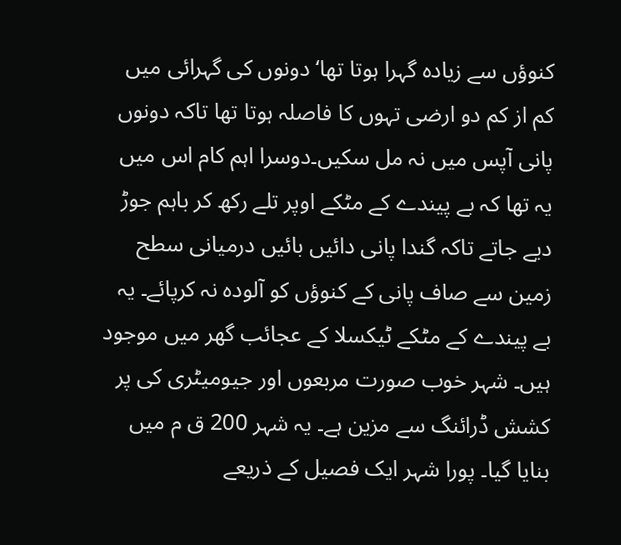کنوؤں سے زیادہ گہرا ہوتا تھا‘ دونوں کی گہرائی میں کم از کم دو ارضی تہوں کا فاصلہ ہوتا تھا تاکہ دونوں پانی آپس میں نہ مل سکیں۔دوسرا اہم کام اس میں یہ تھا کہ بے پیندے کے مٹکے اوپر تلے رکھ کر باہم جوڑ دیے جاتے تاکہ گندا پانی دائیں بائیں درمیانی سطح زمین سے صاف پانی کے کنوؤں کو آلودہ نہ کرپائے۔ یہ بے پیندے کے مٹکے ٹیکسلا کے عجائب گھر میں موجود ہیں۔ شہر خوب صورت مربعوں اور جیومیٹری کی پر کشش ڈرائنگ سے مزین ہے۔ یہ شہر 200 ق م میں بنایا گیا۔ پورا شہر ایک فصیل کے ذریعے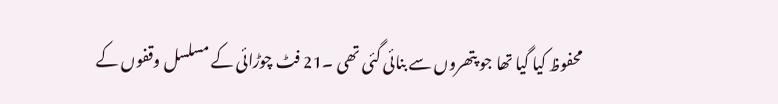محفوظ کیا گیا تھا جو پتھروں سے بنائی گئی تھی ۔21 فٹ چوڑائی کے مسلسل وقفوں کے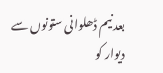بعد نیم ڈھلوانی ستونوں سے دیوار کو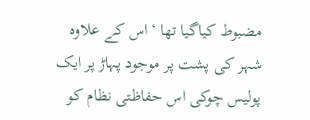مضبوط کیاگیا تھا ‘اس کے علاوہ شہر کی پشت پر موجود پہاڑ پر ایک پولیس چوکی اس حفاظتی نظام کو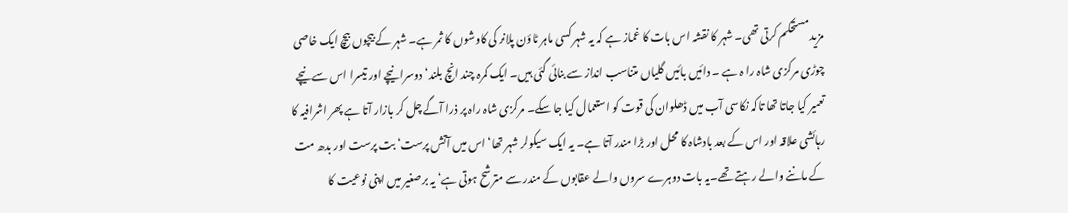مزید مستحکم کرتی تھی۔ شہر کا نقشہ اس بات کا غماز ہے کہ یہ شہر کسی ماہر ٹاؤن پلانر کی کاوشوں کا ثمر ہے۔ شہر کے بیچوں بیچ ایک خاصی چوڑی مرکزی شاہ را ہ ہے ۔ دائیں بائیں گلیاں متناسب انداز سے بنائی گئی ہیں۔ ایک کمرہ چند انچ بلند‘ دوسرا نیچے اور تیسرا اس سے نیچے تعمیر کیا جاتا تھا تاکہ نکاسی آب میں ڈھلوان کی قوت کو استعمال کیا جا سکے۔ مرکزی شاہ راہ پر ذرا آگے چل کر بازار آتا ہے پھر اشرافیہ کا رہائشی علاقہ اور اس کے بعد بادشاہ کا محل اور بڑا مندر آتا ہے۔ یہ ایک سیکولر شہر تھا‘ اس میں آتش پرست‘ بت پرست اور بدھ مت کے ماننے والے رہتے تھے۔یہ بات دوہرے سروں والے عقابوں کے مندر سے مترشح ہوتی ہے‘ یہ برصغیر میں اپنی نوعیت کا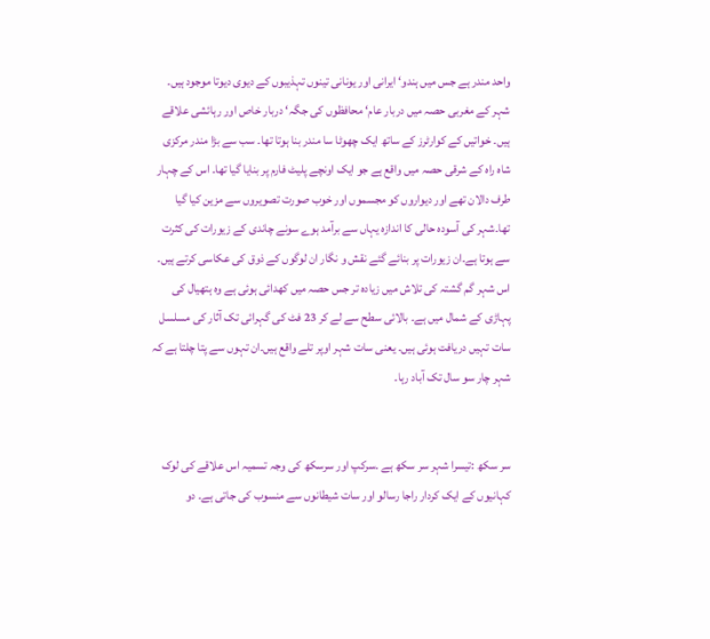واحد مندر ہے جس میں ہندو‘ ایرانی اور یونانی تینوں تہذیبوں کے دیوی دیوتا موجود ہیں۔ شہر کے مغربی حصہ میں دربار عام‘ محافظوں کی جگہ‘ دربار خاص اور رہائشی علاقے ہیں۔ خواتیں کے کوارٹرز کے ساتھ ایک چھوٹا سا مندر بنا ہوتا تھا۔ سب سے بڑا مندر مرکزی شاہ راہ کے شرقی حصہ میں واقع ہے جو ایک اونچے پلیٹ فارم پر بنایا گیا تھا۔ اس کے چہار طرف دالان تھے اور دیواروں کو مجسموں اور خوب صورت تصویروں سے مزین کیا گیا تھا۔شہر کی آسودہ حالی کا اندازہ یہاں سے برآمد ہوے سونے چاندی کے زیورات کی کثرت سے ہوتا ہے۔ان زیورات پر بنائے گئے نقش و نگار ان لوگوں کے ذوق کی عکاسی کرتے ہیں۔ اس شہر گم گشتہ کی تلاش میں زیادہ تر جس حصہ میں کھدائی ہوئی ہے وہ ہتھیال کی پہاڑی کے شمال میں ہے۔ بالائی سطح سے لے کر 23 فٹ کی گہرائی تک آثار کی مسلسل سات تہیں دریافت ہوئی ہیں۔ یعنی سات شہر اوپر تلے واقع ہیں۔ان تہوں سے پتا چلتا ہے کہ شہر چار سو سال تک آباد رہا۔


سر سکھ :تیسرا شہر سر سکھ ہے ۔سرکپ اور سرسکھ کی وجہ تسمیہ اس علاقے کی لوک کہانیوں کے ایک کردار راجا رسالو اور سات شیطانوں سے منسوب کی جاتی ہے۔ دو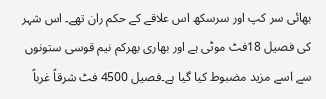بھائی سر کپ اور سرسکھ اس علاقے کے حکم ران تھے۔ اس شہر کی فصیل 18فٹ موٹی ہے اور بھاری بھرکم نیم قوسی ستونوں سے اسے مزید مضبوط کیا گیا ہے۔فصیل 4500 فٹ شرقاً غرباً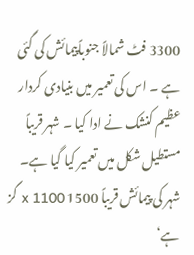3300 فٹ شمالاً جنوباًپیمائش کی گئی ہے ۔ اس کی تعمیر میں بنیادی کردار عظیم کنشک نے ادا کیا ۔ شہر قریباً مستطیل شکل میں تعمیر کیا گیا ہے۔ شہر کی پیمائش قریباً 1500 x 1100 گز ہے‘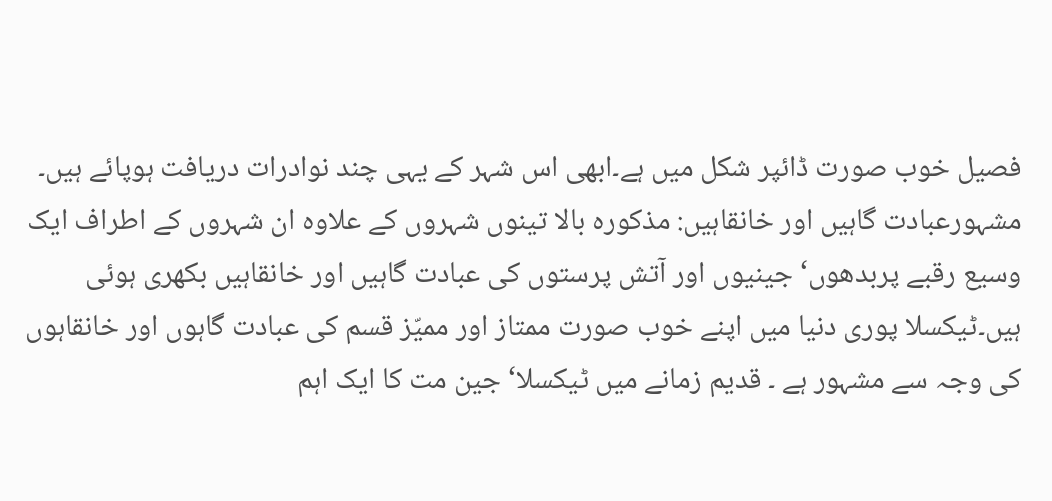فصیل خوب صورت ڈائپر شکل میں ہے۔ابھی اس شہر کے یہی چند نوادرات دریافت ہوپائے ہیں۔
مشہورعبادت گاہیں اور خانقاہیں: مذکورہ بالا تینوں شہروں کے علاوہ ان شہروں کے اطراف ایک وسیع رقبے پربدھوں‘ جینیوں اور آتش پرستوں کی عبادت گاہیں اور خانقاہیں بکھری ہوئی ہیں۔ٹیکسلا پوری دنیا میں اپنے خوب صورت ممتاز اور ممیّز قسم کی عبادت گاہوں اور خانقاہوں کی وجہ سے مشہور ہے ۔ قدیم زمانے میں ٹیکسلا‘ جین مت کا ایک اہم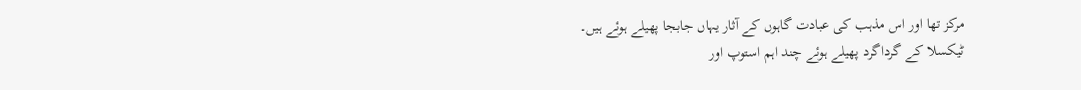مرکز تھا اور اس مذہب کی عبادت گاہوں کے آثار یہاں جابجا پھیلے ہوئے ہیں۔
ٹیکسلا کے گرداگرد پھیلے ہوئے چند اہم استوپ اور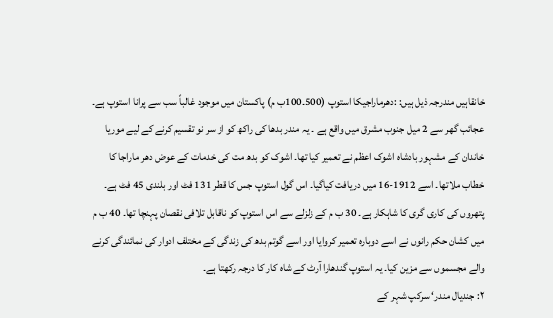خانقاہیں مندرجہ ذیل ہیں: :دھرماراجیکا استوپ (500۔100ب م) پاکستان میں موجود غالباً سب سے پرانا استوپ ہے۔ عجائب گھر سے 2 میل جنوب مشرق میں واقع ہے ۔ یہ مندر بدھا کی راکھ کو از سر نو تقسیم کرنے کے لیے موریا خاندان کے مشہور بادشاہ اشوک اعظم نے تعمیر کیا تھا۔ اشوک کو بدھ مت کی خدمات کے عوض دھر ماراجا کا خطاب ملاتھا۔ اسے 1912-16 میں دریافت کیاگیا۔ اس گول استوپ جس کا قطر 131 فٹ اور بلندی 45 فٹ ہے۔ پتھروں کی کاری گری کا شاہکار ہے۔ 30 ب م کے زلزلے سے اس استوپ کو ناقابل تلافی نقصان پہنچا تھا۔ 40 ب م میں کشان حکم رانوں نے اسے دوبارہ تعمیر کروایا اور اسے گوتم بدھ کی زندگی کے مختلف ادوار کی نمائندگی کرنے والے مجسموں سے مزین کیا۔ یہ استوپ گندھارا آرٹ کے شاہ کار کا درجہ رکھتا ہے۔
۲: جندیال مندر‘ سرکپ شہر کے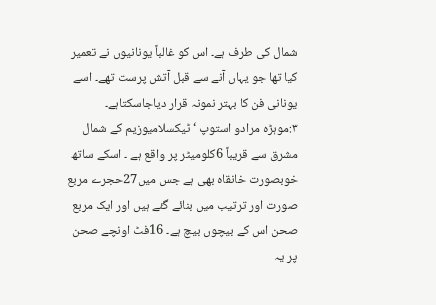شمال کی طرف ہے۔ اس کو غالباً یونانیوں نے تعمیر کیا تھا جو یہاں آنے سے قبل آتش پرست تھے۔ اسے یونانی فن کا بہتر نمونہ قرار دیاجاسکتاہے۔
۳:موہڑہ مرادو استوپ ‘ٹیکسلامیوزیم کے شمال مشرق سے قریباً 6کلومیٹر پر واقع ہے ۔ اسکے ساتھ خوبصورت خانقاہ بھی ہے جس میں27حجرے مربع صورت اور ترتیب میں بنائے گئے ہیں اور ایک مربع صحن اس کے بیچوں بیچ ہے۔ 16فٹ اونچے صحن پر یہ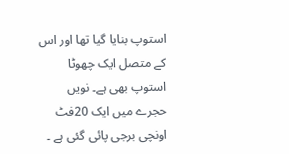استوپ بنایا گیا تھا اور اس کے متصل ایک چھوٹا استوپ بھی ہے۔ نویں حجرے میں ایک 20فٹ اونچی برجی پائی گئی ہے ۔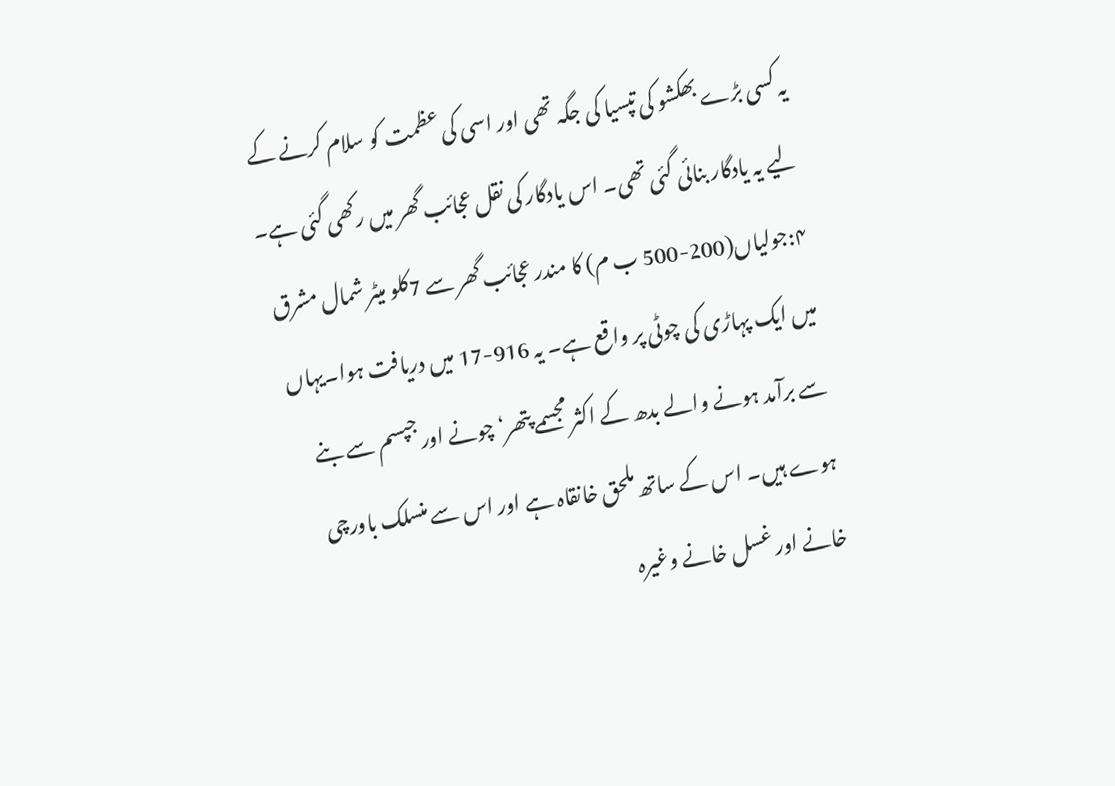یہ کسی بڑے بھکشو کی تپسیا کی جگہ تھی اور اسی کی عظمت کو سلام کرنے کے لیے یہ یادگار بنائی گئی تھی۔ اس یادگار کی نقل عجائب گھر میں رکھی گئی ہے۔
۴:جولیاں(200-500 ب م) کا مندر عجائب گھر سے 7کلو میٹر شمال مشرق میں ایک پہاڑی کی چوٹی پر واقع ہے۔ یہ 916-17 میں دریافت ہوا۔یہاں سے برآمد ہونے والے بدھ کے اکثر مجسمے پتھر‘ چونے اور جپسم سے بنے ہوے ہیں۔ اس کے ساتھ ملحق خانقاہ ہے اور اس سے منسلک باورچی خانے اور غسل خانے وغیرہ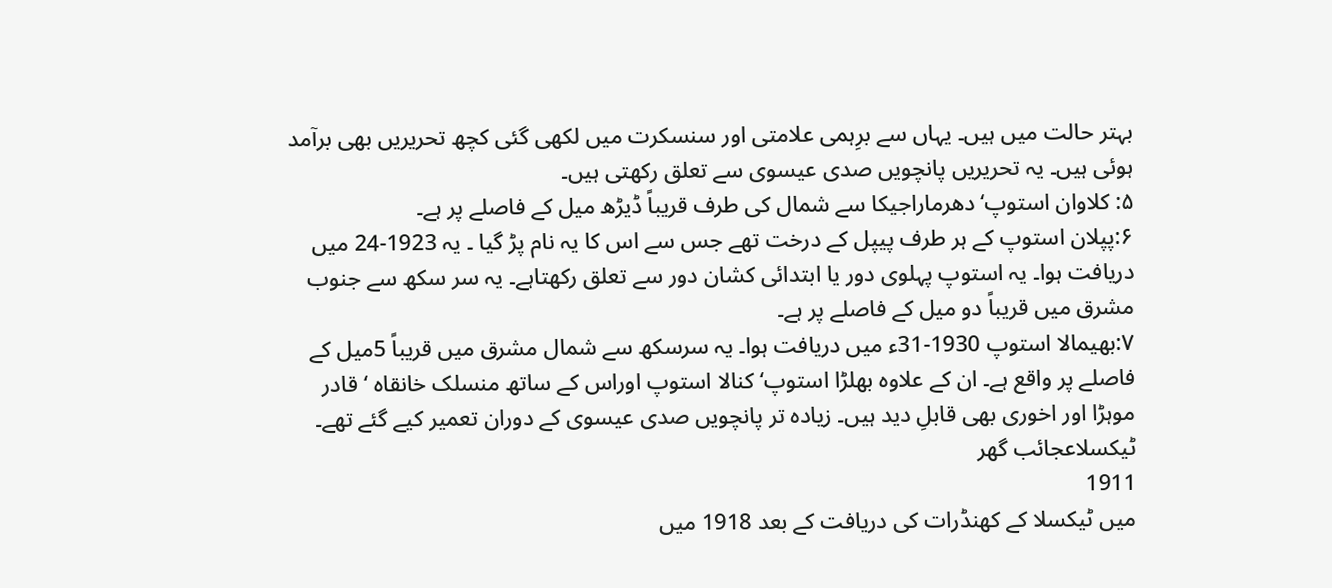بہتر حالت میں ہیں۔ یہاں سے برِہمی علامتی اور سنسکرت میں لکھی گئی کچھ تحریریں بھی برآمد ہوئی ہیں۔ یہ تحریریں پانچویں صدی عیسوی سے تعلق رکھتی ہیں۔
۵: کلاوان استوپ‘ دھرماراجیکا سے شمال کی طرف قریباً ڈیڑھ میل کے فاصلے پر ہے۔
۶:پپلان استوپ کے ہر طرف پیپل کے درخت تھے جس سے اس کا یہ نام پڑ گیا ۔ یہ 1923-24 میں دریافت ہوا۔ یہ استوپ پہلوی دور یا ابتدائی کشان دور سے تعلق رکھتاہے۔ یہ سر سکھ سے جنوب مشرق میں قریباً دو میل کے فاصلے پر ہے۔
۷:بھیمالا استوپ 1930-31ء میں دریافت ہوا۔ یہ سرسکھ سے شمال مشرق میں قریباً 5میل کے فاصلے پر واقع ہے۔ ان کے علاوہ بھلڑا استوپ‘ کنالا استوپ اوراس کے ساتھ منسلک خانقاہ ‘قادر موہڑا اور اخوری بھی قابلِ دید ہیں۔ زیادہ تر پانچویں صدی عیسوی کے دوران تعمیر کیے گئے تھے۔
ٹیکسلاعجائب گھر
1911
میں ٹیکسلا کے کھنڈرات کی دریافت کے بعد 1918 میں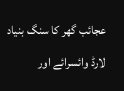عجائب گھر کا سنگ بنیاد لارڈ وائسرائے اور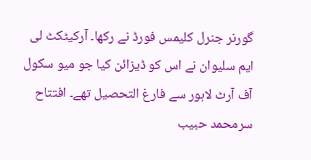گورنر جنرل کلیمس فورڈ نے رکھا۔ آرکیٹکٹ لی ایم سلیوان نے اس کو ڈیزائن کیا جو میو سکول آف آرٹ لاہور سے فارغ التحصیل تھے۔ افتتاح سرمحمد حبیب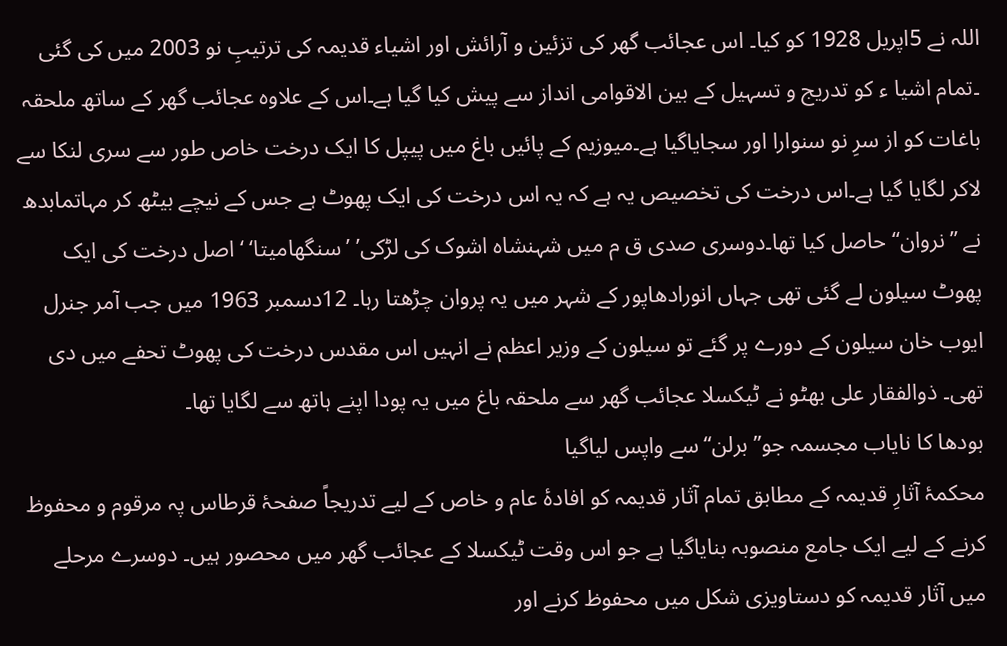اللہ نے 5اپریل 1928 کو کیا۔ اس عجائب گھر کی تزئین و آرائش اور اشیاء قدیمہ کی ترتیبِ نو 2003 میں کی گئی ۔تمام اشیا ء کو تدریج و تسہیل کے بین الاقوامی انداز سے پیش کیا گیا ہے۔اس کے علاوہ عجائب گھر کے ساتھ ملحقہ باغات کو از سرِ نو سنوارا اور سجایاگیا ہے۔میوزیم کے پائیں باغ میں پیپل کا ایک درخت خاص طور سے سری لنکا سے لاکر لگایا گیا ہے۔اس درخت کی تخصیص یہ ہے کہ یہ اس درخت کی ایک پھوٹ ہے جس کے نیچے بیٹھ کر مہاتمابدھ نے ’’نروان‘‘ حاصل کیا تھا۔دوسری صدی ق م میں شہنشاہ اشوک کی لڑکی’ ’سنگھامیتا‘ ‘اصل درخت کی ایک پھوٹ سیلون لے گئی تھی جہاں انورادھاپور کے شہر میں یہ پروان چڑھتا رہا۔ 12دسمبر 1963 میں جب آمر جنرل ایوب خان سیلون کے دورے پر گئے تو سیلون کے وزیر اعظم نے انہیں اس مقدس درخت کی پھوٹ تحفے میں دی تھی۔ ذوالفقار علی بھٹو نے ٹیکسلا عجائب گھر سے ملحقہ باغ میں یہ پودا اپنے ہاتھ سے لگایا تھا۔
بودھا کا نایاب مجسمہ جو’’ برلن‘‘سے واپس لیاگیا
محکمۂ آثارِ قدیمہ کے مطابق تمام آثار قدیمہ کو افادۂ عام و خاص کے لیے تدریجاً صفحۂ قرطاس پہ مرقوم و محفوظ کرنے کے لیے ایک جامع منصوبہ بنایاگیا ہے جو اس وقت ٹیکسلا کے عجائب گھر میں محصور ہیں۔ دوسرے مرحلے میں آثار قدیمہ کو دستاویزی شکل میں محفوظ کرنے اور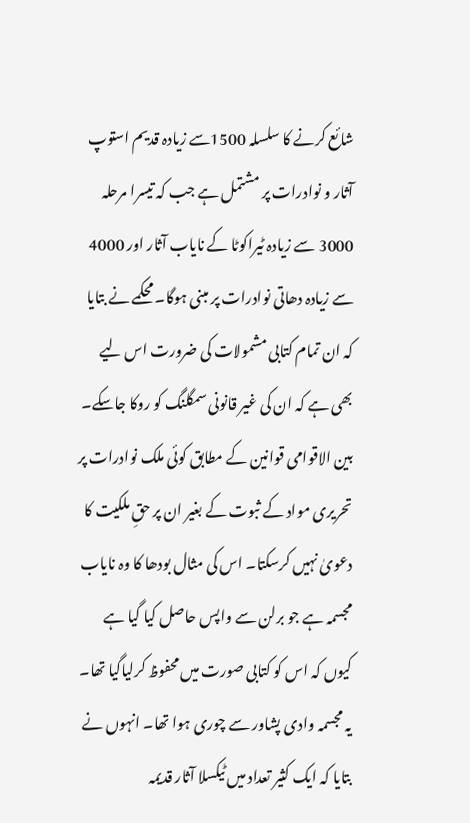شائع کرنے کا سلسلہ 1500سے زیادہ قدیم استوپ آثار و نوادرات پر مشتمل ہے جب کہ تیسرا مرحلہ 3000 سے زیادہ ٹیراکوٹا کے نایاب آثار اور 4000 سے زیادہ دھاتی نوادرات پر مبنی ہوگا۔ محکمے نے بتایا کہ ان تمام کتابی مشمولات کی ضرورت اس لیے بھی ہے کہ ان کی غیر قانونی سمگلنگ کو روکا جاسکے۔ بین الاقوامی قوانین کے مطابق کوئی ملک نوادرات پر تحریری مواد کے ثبوت کے بغیر ان پر حقِ ملکیت کا دعویٰ نہیں کرسکتا۔ اس کی مثال بودھا کا وہ نایاب مجسمہ ہے جو برلن سے واپس حاصل کیا گیا ہے کیوں کہ اس کو کتابی صورت میں محفوظ کرلیاگیا تھا۔ یہ مجسمہ وادی پشاور سے چوری ہوا تھا۔ انہوں نے بتایا کہ ایک کثیر تعداد میں ٹیکسلا آثار قدیمہ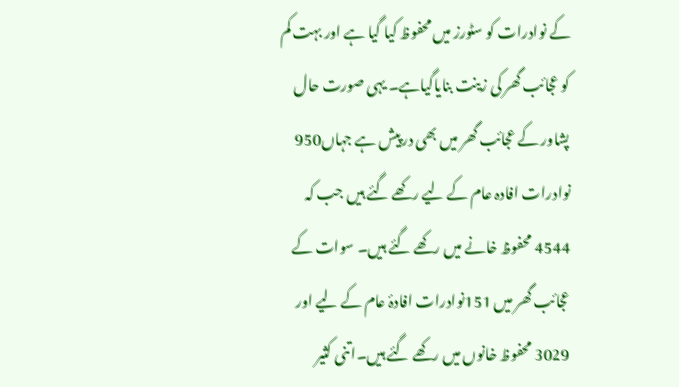کے نوادرات کو سٹورز میں محفوظ کیا گیا ہے اور بہت کم کو عجائب گھر کی زینت بنایاگیاہے۔ یہی صورت حال پشاور کے عجائب گھر میں بھی درپیش ہے جہاں950 نوادرات افادہ عام کے لیے رکھے گئے ہیں جب کہ 4544 محفوظ خانے میں رکھے گئے ہیں۔ سوات کے عجائب گھر میں 151نوادرات افادۂ عام کے لیے اور 3029 محفوظ خانوں میں رکھے گئے ہیں۔اتنی کثیر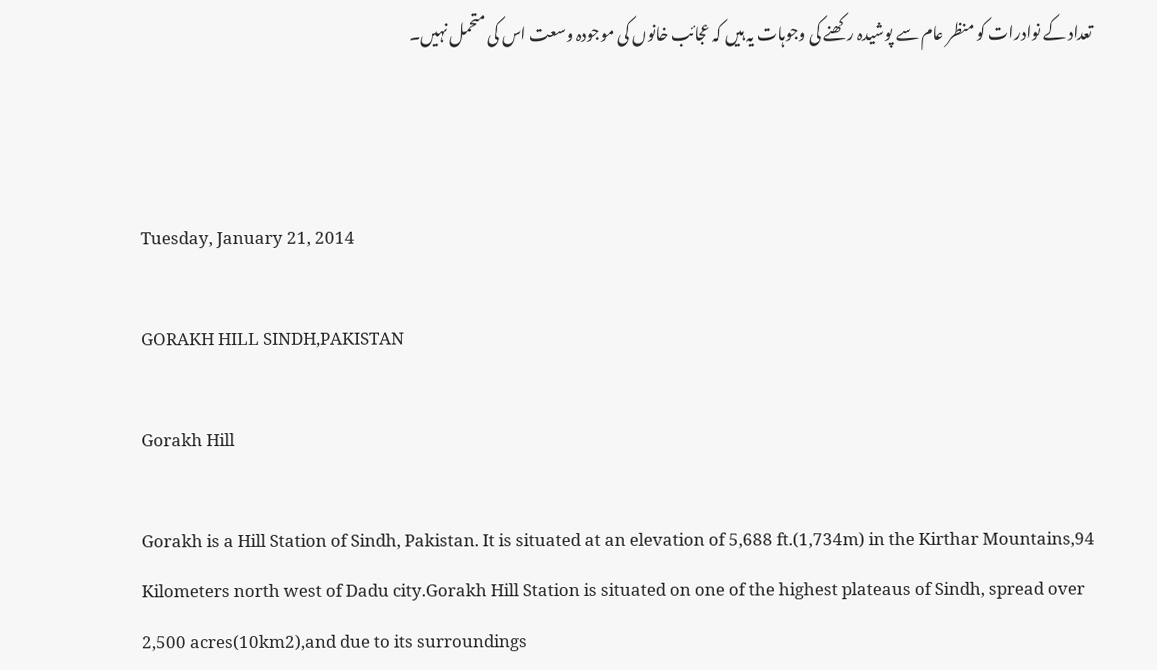تعداد کے نوادرات کو منظر عام سے پوشیدہ رکھنے کی وجوہات یہ ہیں کہ عجائب خانوں کی موجودہ وسعت اس کی متحمل نہیں۔



Tuesday, January 21, 2014

GORAKH HILL SINDH,PAKISTAN

Gorakh Hill

Gorakh is a Hill Station of Sindh, Pakistan. It is situated at an elevation of 5,688 ft.(1,734m) in the Kirthar Mountains,94 Kilometers north west of Dadu city.Gorakh Hill Station is situated on one of the highest plateaus of Sindh, spread over 2,500 acres(10km2),and due to its surroundings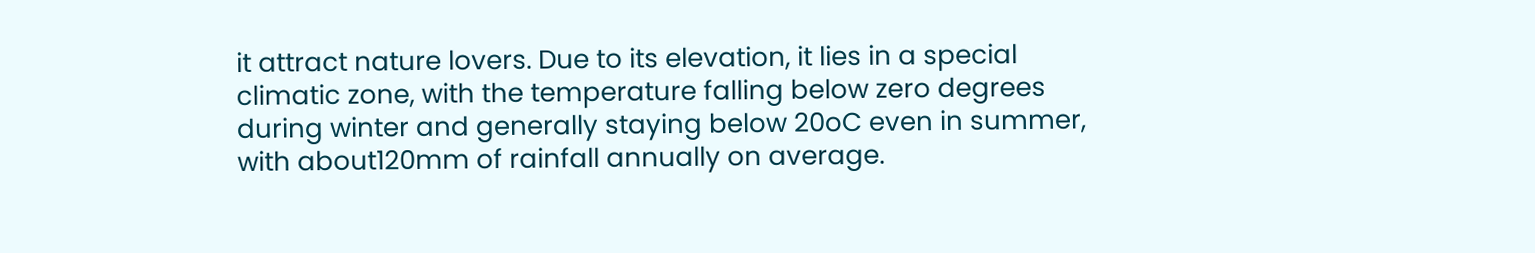it attract nature lovers. Due to its elevation, it lies in a special climatic zone, with the temperature falling below zero degrees during winter and generally staying below 20oC even in summer, with about120mm of rainfall annually on average.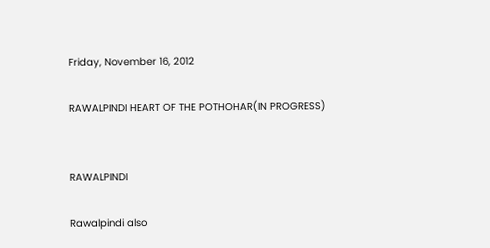Friday, November 16, 2012

RAWALPINDI HEART OF THE POTHOHAR(IN PROGRESS)


RAWALPINDI

Rawalpindi also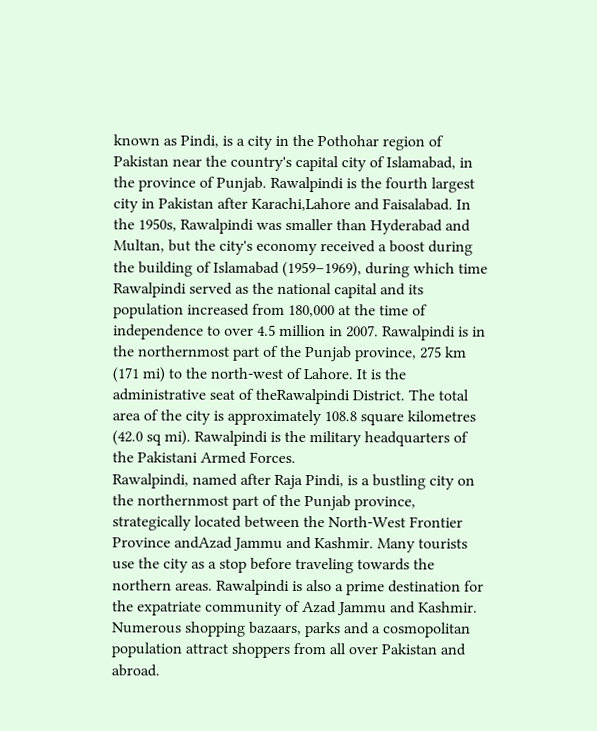known as Pindi, is a city in the Pothohar region of Pakistan near the country's capital city of Islamabad, in the province of Punjab. Rawalpindi is the fourth largest city in Pakistan after Karachi,Lahore and Faisalabad. In the 1950s, Rawalpindi was smaller than Hyderabad and Multan, but the city's economy received a boost during the building of Islamabad (1959–1969), during which time Rawalpindi served as the national capital and its population increased from 180,000 at the time of independence to over 4.5 million in 2007. Rawalpindi is in the northernmost part of the Punjab province, 275 km (171 mi) to the north-west of Lahore. It is the administrative seat of theRawalpindi District. The total area of the city is approximately 108.8 square kilometres (42.0 sq mi). Rawalpindi is the military headquarters of the Pakistani Armed Forces.
Rawalpindi, named after Raja Pindi, is a bustling city on the northernmost part of the Punjab province, strategically located between the North-West Frontier Province andAzad Jammu and Kashmir. Many tourists use the city as a stop before traveling towards the northern areas. Rawalpindi is also a prime destination for the expatriate community of Azad Jammu and Kashmir. Numerous shopping bazaars, parks and a cosmopolitan population attract shoppers from all over Pakistan and abroad.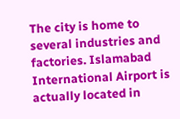The city is home to several industries and factories. Islamabad International Airport is actually located in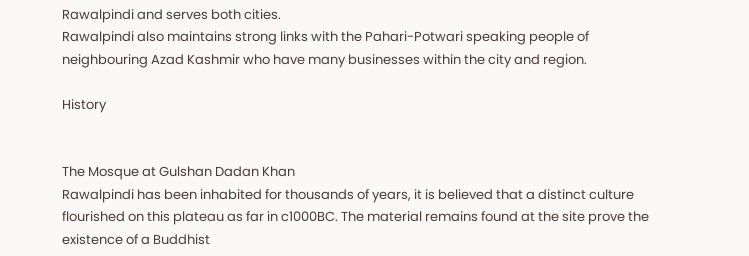Rawalpindi and serves both cities.
Rawalpindi also maintains strong links with the Pahari-Potwari speaking people of neighbouring Azad Kashmir who have many businesses within the city and region.

History


The Mosque at Gulshan Dadan Khan
Rawalpindi has been inhabited for thousands of years, it is believed that a distinct culture flourished on this plateau as far in c1000BC. The material remains found at the site prove the existence of a Buddhist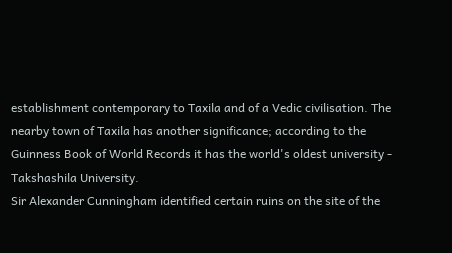establishment contemporary to Taxila and of a Vedic civilisation. The nearby town of Taxila has another significance; according to the Guinness Book of World Records it has the world's oldest university - Takshashila University.
Sir Alexander Cunningham identified certain ruins on the site of the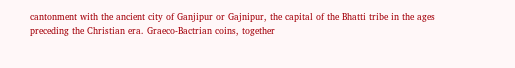cantonment with the ancient city of Ganjipur or Gajnipur, the capital of the Bhatti tribe in the ages preceding the Christian era. Graeco-Bactrian coins, together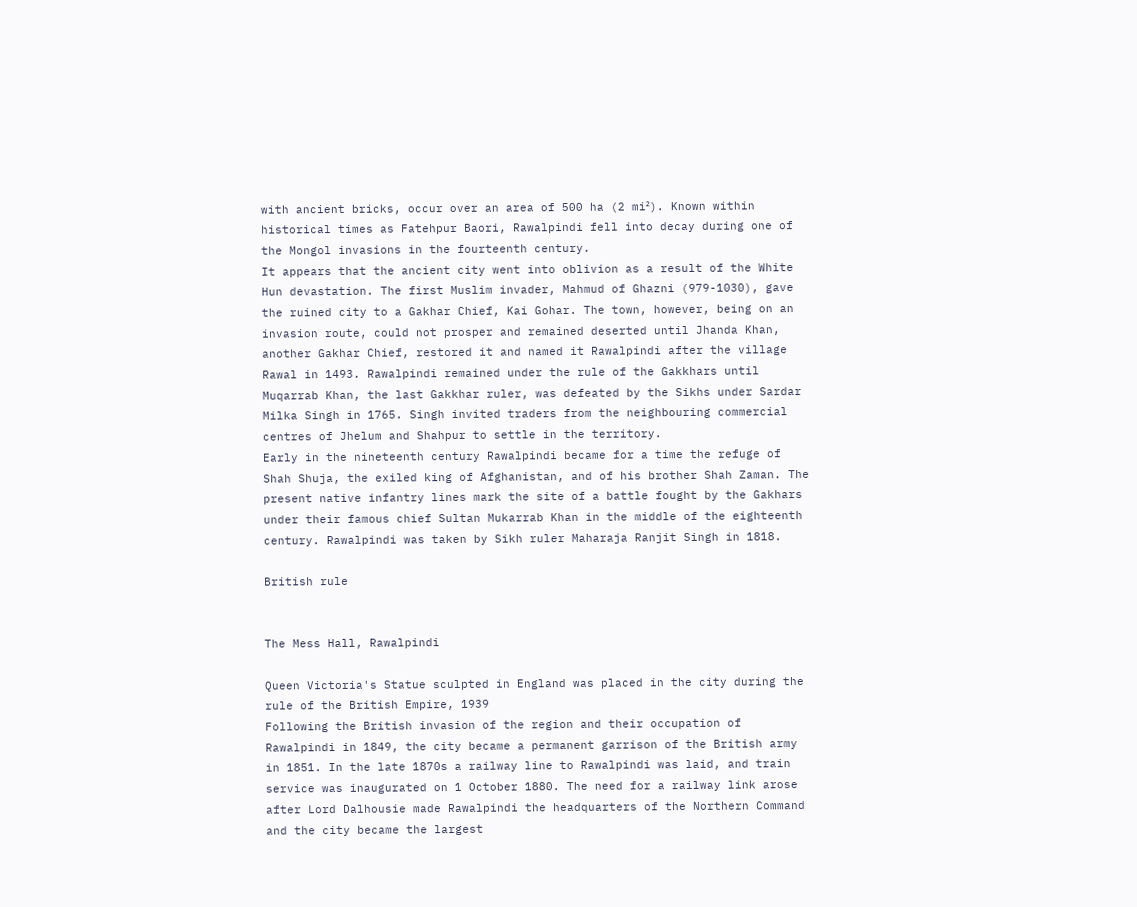with ancient bricks, occur over an area of 500 ha (2 mi²). Known within historical times as Fatehpur Baori, Rawalpindi fell into decay during one of the Mongol invasions in the fourteenth century.
It appears that the ancient city went into oblivion as a result of the White Hun devastation. The first Muslim invader, Mahmud of Ghazni (979-1030), gave the ruined city to a Gakhar Chief, Kai Gohar. The town, however, being on an invasion route, could not prosper and remained deserted until Jhanda Khan, another Gakhar Chief, restored it and named it Rawalpindi after the village Rawal in 1493. Rawalpindi remained under the rule of the Gakkhars until Muqarrab Khan, the last Gakkhar ruler, was defeated by the Sikhs under Sardar Milka Singh in 1765. Singh invited traders from the neighbouring commercial centres of Jhelum and Shahpur to settle in the territory.
Early in the nineteenth century Rawalpindi became for a time the refuge of Shah Shuja, the exiled king of Afghanistan, and of his brother Shah Zaman. The present native infantry lines mark the site of a battle fought by the Gakhars under their famous chief Sultan Mukarrab Khan in the middle of the eighteenth century. Rawalpindi was taken by Sikh ruler Maharaja Ranjit Singh in 1818.

British rule


The Mess Hall, Rawalpindi

Queen Victoria's Statue sculpted in England was placed in the city during the rule of the British Empire, 1939
Following the British invasion of the region and their occupation of Rawalpindi in 1849, the city became a permanent garrison of the British army in 1851. In the late 1870s a railway line to Rawalpindi was laid, and train service was inaugurated on 1 October 1880. The need for a railway link arose after Lord Dalhousie made Rawalpindi the headquarters of the Northern Command and the city became the largest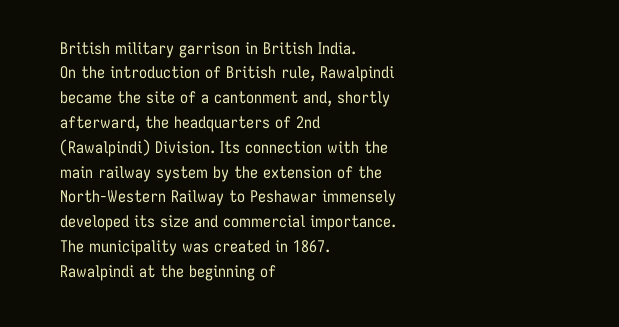British military garrison in British India.
On the introduction of British rule, Rawalpindi became the site of a cantonment and, shortly afterward, the headquarters of 2nd (Rawalpindi) Division. Its connection with the main railway system by the extension of the North-Western Railway to Peshawar immensely developed its size and commercial importance. The municipality was created in 1867.
Rawalpindi at the beginning of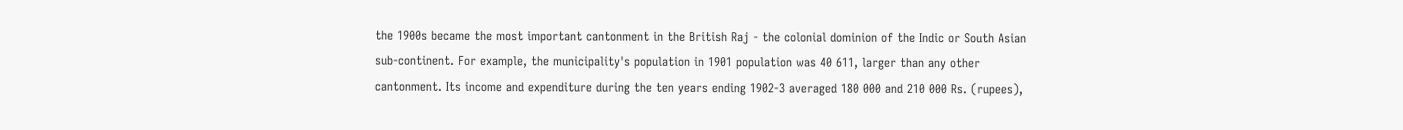the 1900s became the most important cantonment in the British Raj - the colonial dominion of the Indic or South Asian sub-continent. For example, the municipality's population in 1901 population was 40 611, larger than any other cantonment. Its income and expenditure during the ten years ending 1902-3 averaged 180 000 and 210 000 Rs. (rupees),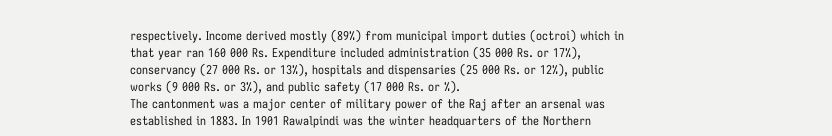respectively. Income derived mostly (89%) from municipal import duties (octroi) which in that year ran 160 000 Rs. Expenditure included administration (35 000 Rs. or 17%), conservancy (27 000 Rs. or 13%), hospitals and dispensaries (25 000 Rs. or 12%), public works (9 000 Rs. or 3%), and public safety (17 000 Rs. or %).
The cantonment was a major center of military power of the Raj after an arsenal was established in 1883. In 1901 Rawalpindi was the winter headquarters of the Northern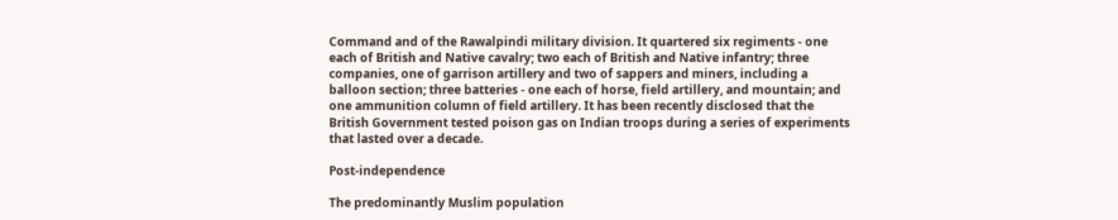Command and of the Rawalpindi military division. It quartered six regiments - one each of British and Native cavalry; two each of British and Native infantry; three companies, one of garrison artillery and two of sappers and miners, including a balloon section; three batteries - one each of horse, field artillery, and mountain; and one ammunition column of field artillery. It has been recently disclosed that the British Government tested poison gas on Indian troops during a series of experiments that lasted over a decade.

Post-independence

The predominantly Muslim population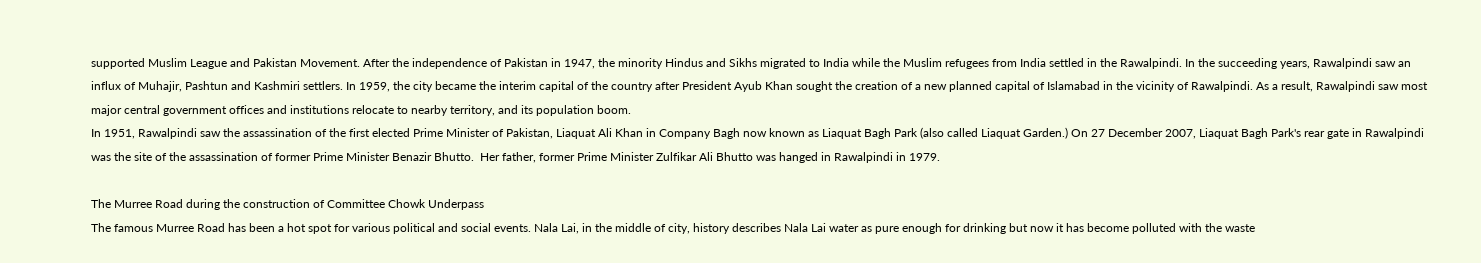supported Muslim League and Pakistan Movement. After the independence of Pakistan in 1947, the minority Hindus and Sikhs migrated to India while the Muslim refugees from India settled in the Rawalpindi. In the succeeding years, Rawalpindi saw an influx of Muhajir, Pashtun and Kashmiri settlers. In 1959, the city became the interim capital of the country after President Ayub Khan sought the creation of a new planned capital of Islamabad in the vicinity of Rawalpindi. As a result, Rawalpindi saw most major central government offices and institutions relocate to nearby territory, and its population boom.
In 1951, Rawalpindi saw the assassination of the first elected Prime Minister of Pakistan, Liaquat Ali Khan in Company Bagh now known as Liaquat Bagh Park (also called Liaquat Garden.) On 27 December 2007, Liaquat Bagh Park's rear gate in Rawalpindi was the site of the assassination of former Prime Minister Benazir Bhutto.  Her father, former Prime Minister Zulfikar Ali Bhutto was hanged in Rawalpindi in 1979.

The Murree Road during the construction of Committee Chowk Underpass
The famous Murree Road has been a hot spot for various political and social events. Nala Lai, in the middle of city, history describes Nala Lai water as pure enough for drinking but now it has become polluted with the waste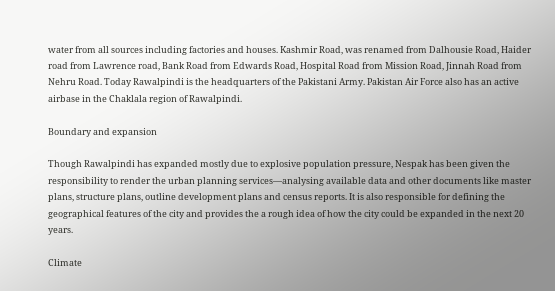water from all sources including factories and houses. Kashmir Road, was renamed from Dalhousie Road, Haider road from Lawrence road, Bank Road from Edwards Road, Hospital Road from Mission Road, Jinnah Road from Nehru Road. Today Rawalpindi is the headquarters of the Pakistani Army. Pakistan Air Force also has an active airbase in the Chaklala region of Rawalpindi.

Boundary and expansion

Though Rawalpindi has expanded mostly due to explosive population pressure, Nespak has been given the responsibility to render the urban planning services—analysing available data and other documents like master plans, structure plans, outline development plans and census reports. It is also responsible for defining the geographical features of the city and provides the a rough idea of how the city could be expanded in the next 20 years.

Climate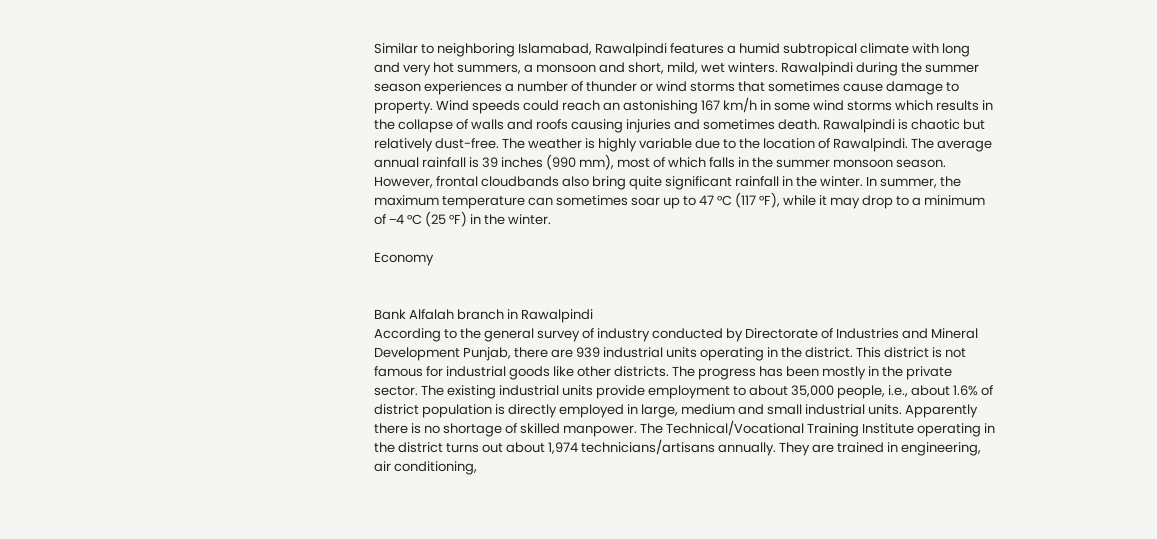Similar to neighboring Islamabad, Rawalpindi features a humid subtropical climate with long and very hot summers, a monsoon and short, mild, wet winters. Rawalpindi during the summer season experiences a number of thunder or wind storms that sometimes cause damage to property. Wind speeds could reach an astonishing 167 km/h in some wind storms which results in the collapse of walls and roofs causing injuries and sometimes death. Rawalpindi is chaotic but relatively dust-free. The weather is highly variable due to the location of Rawalpindi. The average annual rainfall is 39 inches (990 mm), most of which falls in the summer monsoon season. However, frontal cloudbands also bring quite significant rainfall in the winter. In summer, the maximum temperature can sometimes soar up to 47 °C (117 °F), while it may drop to a minimum of −4 °C (25 °F) in the winter.

Economy


Bank Alfalah branch in Rawalpindi
According to the general survey of industry conducted by Directorate of Industries and Mineral Development Punjab, there are 939 industrial units operating in the district. This district is not famous for industrial goods like other districts. The progress has been mostly in the private sector. The existing industrial units provide employment to about 35,000 people, i.e., about 1.6% of district population is directly employed in large, medium and small industrial units. Apparently there is no shortage of skilled manpower. The Technical/Vocational Training Institute operating in the district turns out about 1,974 technicians/artisans annually. They are trained in engineering, air conditioning,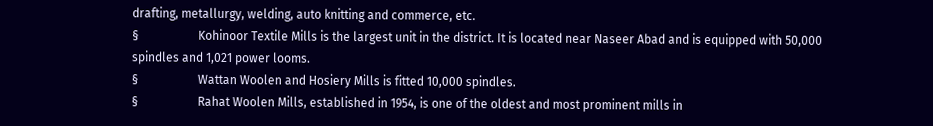drafting, metallurgy, welding, auto knitting and commerce, etc.
§                    Kohinoor Textile Mills is the largest unit in the district. It is located near Naseer Abad and is equipped with 50,000 spindles and 1,021 power looms.
§                    Wattan Woolen and Hosiery Mills is fitted 10,000 spindles.
§                    Rahat Woolen Mills, established in 1954, is one of the oldest and most prominent mills in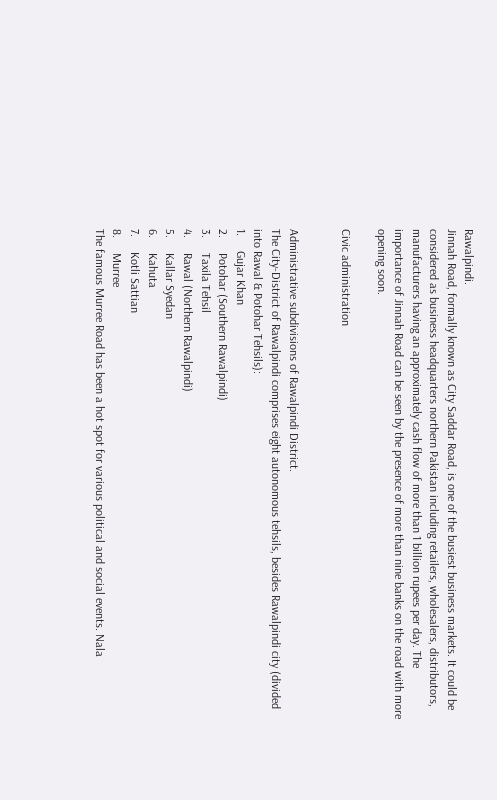Rawalpindi.
Jinnah Road, formally known as City Saddar Road, is one of the busiest business markets. It could be considered as business headquarters northern Pakistan including retailers, wholesalers, distributors, manufacturers having an approximately cash flow of more than 1 billion rupees per day. The importance of Jinnah Road can be seen by the presence of more than nine banks on the road with more opening soon.

Civic administration


Administrative subdivisions of Rawalpindi District.
The City-District of Rawalpindi comprises eight autonomous tehsils, besides Rawalpindi city (divided into Rawal & Potohar Tehsils):
1.     Gujar Khan
2.     Potohar (Southern Rawalpindi)
3.     Taxila Tehsil
4.     Rawal (Northern Rawalpindi)
5.     Kallar Syedan
6.     Kahuta
7.     Kotli Sattian
8.     Murree
The famous Murree Road has been a hot spot for various political and social events. Nala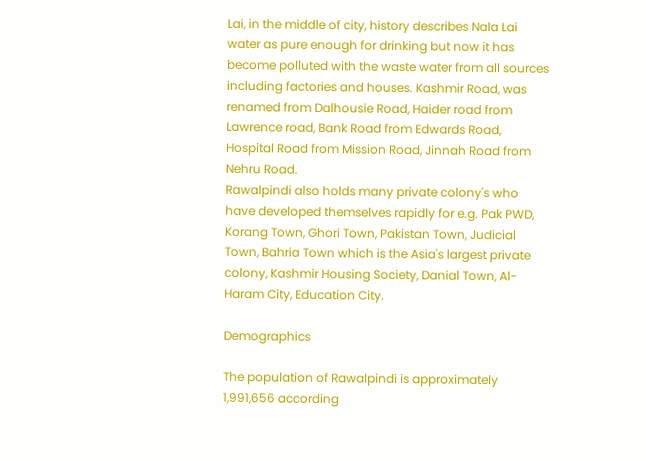Lai, in the middle of city, history describes Nala Lai water as pure enough for drinking but now it has become polluted with the waste water from all sources including factories and houses. Kashmir Road, was renamed from Dalhousie Road, Haider road from Lawrence road, Bank Road from Edwards Road, Hospital Road from Mission Road, Jinnah Road from Nehru Road.
Rawalpindi also holds many private colony's who have developed themselves rapidly for e.g. Pak PWD, Korang Town, Ghori Town, Pakistan Town, Judicial Town, Bahria Town which is the Asia's largest private colony, Kashmir Housing Society, Danial Town, Al-Haram City, Education City.

Demographics

The population of Rawalpindi is approximately 1,991,656 according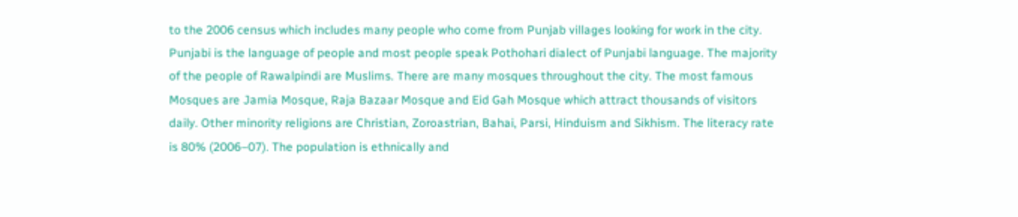to the 2006 census which includes many people who come from Punjab villages looking for work in the city. Punjabi is the language of people and most people speak Pothohari dialect of Punjabi language. The majority of the people of Rawalpindi are Muslims. There are many mosques throughout the city. The most famous Mosques are Jamia Mosque, Raja Bazaar Mosque and Eid Gah Mosque which attract thousands of visitors daily. Other minority religions are Christian, Zoroastrian, Bahai, Parsi, Hinduism and Sikhism. The literacy rate is 80% (2006–07). The population is ethnically and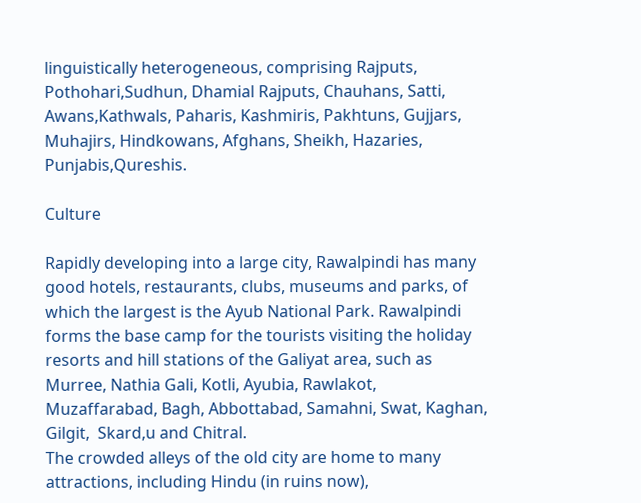linguistically heterogeneous, comprising Rajputs, Pothohari,Sudhun, Dhamial Rajputs, Chauhans, Satti, Awans,Kathwals, Paharis, Kashmiris, Pakhtuns, Gujjars, Muhajirs, Hindkowans, Afghans, Sheikh, Hazaries, Punjabis,Qureshis.

Culture

Rapidly developing into a large city, Rawalpindi has many good hotels, restaurants, clubs, museums and parks, of which the largest is the Ayub National Park. Rawalpindi forms the base camp for the tourists visiting the holiday resorts and hill stations of the Galiyat area, such as Murree, Nathia Gali, Kotli, Ayubia, Rawlakot, Muzaffarabad, Bagh, Abbottabad, Samahni, Swat, Kaghan, Gilgit,  Skard,u and Chitral.
The crowded alleys of the old city are home to many attractions, including Hindu (in ruins now),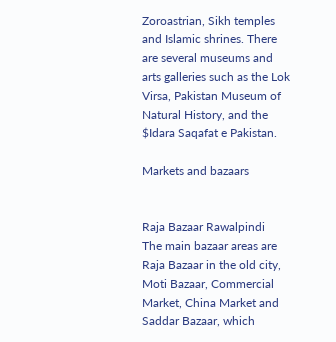Zoroastrian, Sikh temples and Islamic shrines. There are several museums and arts galleries such as the Lok Virsa, Pakistan Museum of Natural History, and the $Idara Saqafat e Pakistan.

Markets and bazaars


Raja Bazaar Rawalpindi
The main bazaar areas are Raja Bazaar in the old city, Moti Bazaar, Commercial Market, China Market and Saddar Bazaar, which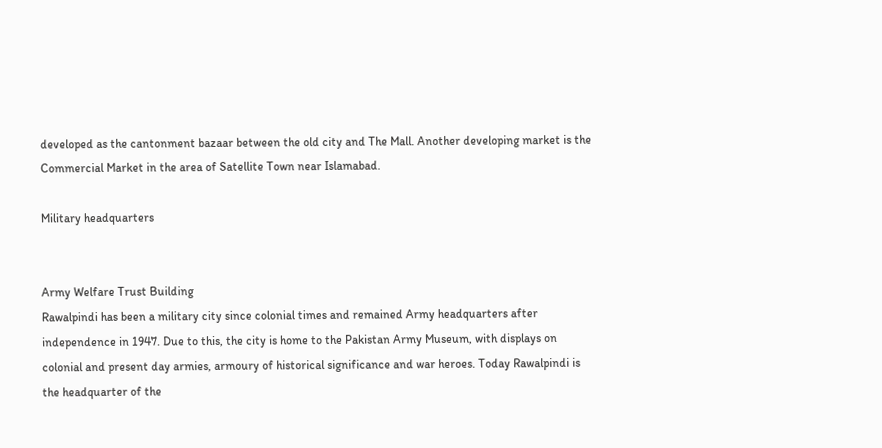developed as the cantonment bazaar between the old city and The Mall. Another developing market is the Commercial Market in the area of Satellite Town near Islamabad.

Military headquarters


Army Welfare Trust Building
Rawalpindi has been a military city since colonial times and remained Army headquarters after independence in 1947. Due to this, the city is home to the Pakistan Army Museum, with displays on colonial and present day armies, armoury of historical significance and war heroes. Today Rawalpindi is the headquarter of the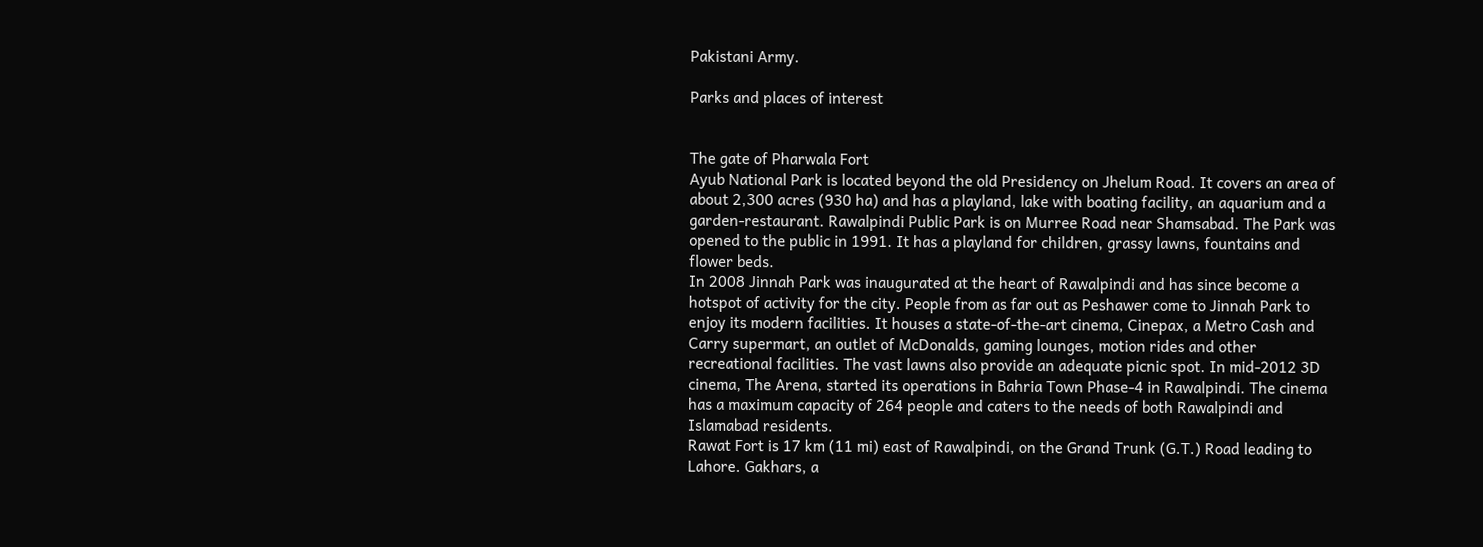Pakistani Army.

Parks and places of interest


The gate of Pharwala Fort
Ayub National Park is located beyond the old Presidency on Jhelum Road. It covers an area of about 2,300 acres (930 ha) and has a playland, lake with boating facility, an aquarium and a garden-restaurant. Rawalpindi Public Park is on Murree Road near Shamsabad. The Park was opened to the public in 1991. It has a playland for children, grassy lawns, fountains and flower beds.
In 2008 Jinnah Park was inaugurated at the heart of Rawalpindi and has since become a hotspot of activity for the city. People from as far out as Peshawer come to Jinnah Park to enjoy its modern facilities. It houses a state-of-the-art cinema, Cinepax, a Metro Cash and Carry supermart, an outlet of McDonalds, gaming lounges, motion rides and other recreational facilities. The vast lawns also provide an adequate picnic spot. In mid-2012 3D cinema, The Arena, started its operations in Bahria Town Phase-4 in Rawalpindi. The cinema has a maximum capacity of 264 people and caters to the needs of both Rawalpindi and Islamabad residents.
Rawat Fort is 17 km (11 mi) east of Rawalpindi, on the Grand Trunk (G.T.) Road leading to Lahore. Gakhars, a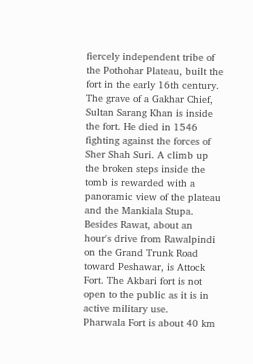fiercely independent tribe of the Pothohar Plateau, built the fort in the early 16th century. The grave of a Gakhar Chief, Sultan Sarang Khan is inside the fort. He died in 1546 fighting against the forces of Sher Shah Suri. A climb up the broken steps inside the tomb is rewarded with a panoramic view of the plateau and the Mankiala Stupa. Besides Rawat, about an hour's drive from Rawalpindi on the Grand Trunk Road toward Peshawar, is Attock Fort. The Akbari fort is not open to the public as it is in active military use.
Pharwala Fort is about 40 km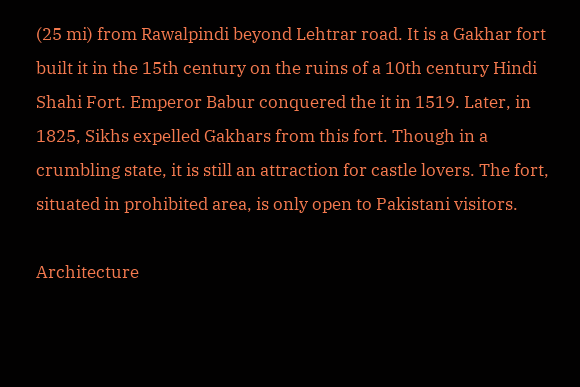(25 mi) from Rawalpindi beyond Lehtrar road. It is a Gakhar fort built it in the 15th century on the ruins of a 10th century Hindi Shahi Fort. Emperor Babur conquered the it in 1519. Later, in 1825, Sikhs expelled Gakhars from this fort. Though in a crumbling state, it is still an attraction for castle lovers. The fort, situated in prohibited area, is only open to Pakistani visitors.

Architecture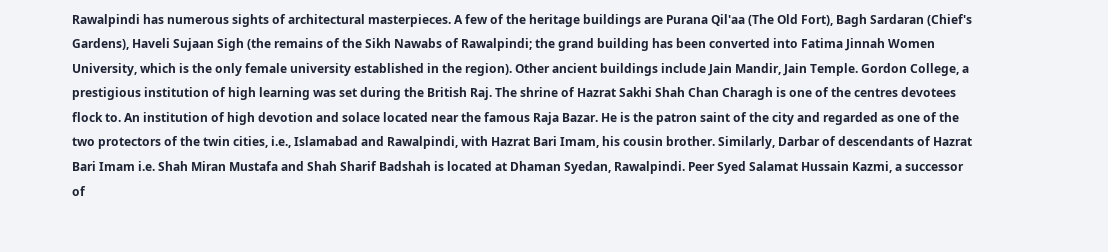Rawalpindi has numerous sights of architectural masterpieces. A few of the heritage buildings are Purana Qil'aa (The Old Fort), Bagh Sardaran (Chief's Gardens), Haveli Sujaan Sigh (the remains of the Sikh Nawabs of Rawalpindi; the grand building has been converted into Fatima Jinnah Women University, which is the only female university established in the region). Other ancient buildings include Jain Mandir, Jain Temple. Gordon College, a prestigious institution of high learning was set during the British Raj. The shrine of Hazrat Sakhi Shah Chan Charagh is one of the centres devotees flock to. An institution of high devotion and solace located near the famous Raja Bazar. He is the patron saint of the city and regarded as one of the two protectors of the twin cities, i.e., Islamabad and Rawalpindi, with Hazrat Bari Imam, his cousin brother. Similarly, Darbar of descendants of Hazrat Bari Imam i.e. Shah Miran Mustafa and Shah Sharif Badshah is located at Dhaman Syedan, Rawalpindi. Peer Syed Salamat Hussain Kazmi, a successor of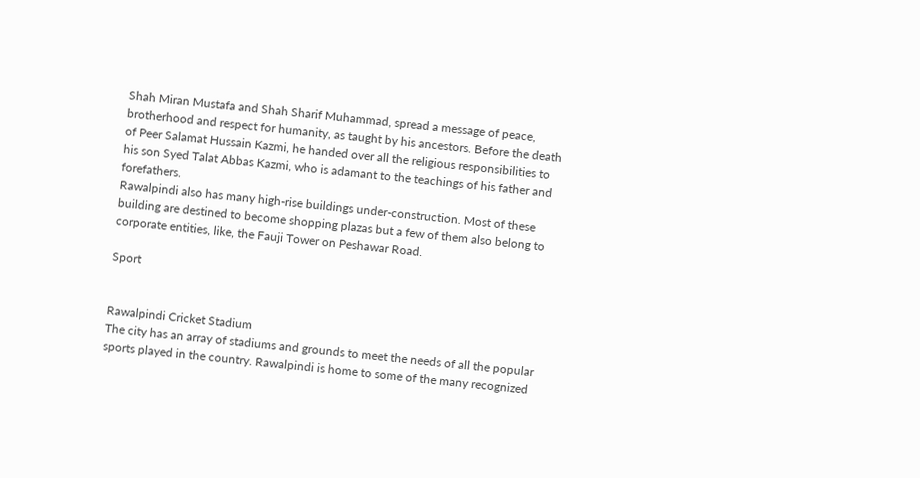Shah Miran Mustafa and Shah Sharif Muhammad, spread a message of peace, brotherhood and respect for humanity, as taught by his ancestors. Before the death of Peer Salamat Hussain Kazmi, he handed over all the religious responsibilities to his son Syed Talat Abbas Kazmi, who is adamant to the teachings of his father and forefathers.
Rawalpindi also has many high-rise buildings under-construction. Most of these building are destined to become shopping plazas but a few of them also belong to corporate entities, like, the Fauji Tower on Peshawar Road.

Sport


Rawalpindi Cricket Stadium
The city has an array of stadiums and grounds to meet the needs of all the popular sports played in the country. Rawalpindi is home to some of the many recognized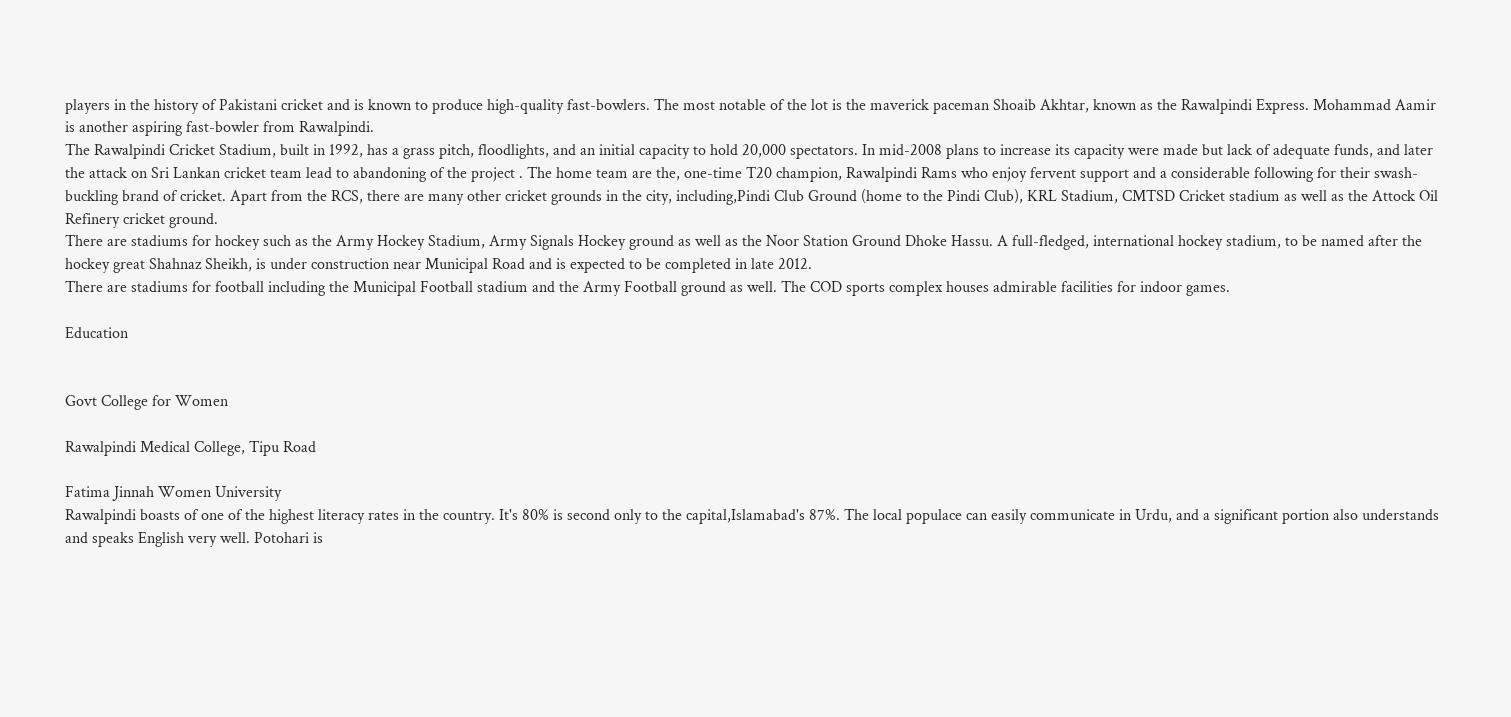players in the history of Pakistani cricket and is known to produce high-quality fast-bowlers. The most notable of the lot is the maverick paceman Shoaib Akhtar, known as the Rawalpindi Express. Mohammad Aamir is another aspiring fast-bowler from Rawalpindi.
The Rawalpindi Cricket Stadium, built in 1992, has a grass pitch, floodlights, and an initial capacity to hold 20,000 spectators. In mid-2008 plans to increase its capacity were made but lack of adequate funds, and later the attack on Sri Lankan cricket team lead to abandoning of the project . The home team are the, one-time T20 champion, Rawalpindi Rams who enjoy fervent support and a considerable following for their swash-buckling brand of cricket. Apart from the RCS, there are many other cricket grounds in the city, including,Pindi Club Ground (home to the Pindi Club), KRL Stadium, CMTSD Cricket stadium as well as the Attock Oil Refinery cricket ground.
There are stadiums for hockey such as the Army Hockey Stadium, Army Signals Hockey ground as well as the Noor Station Ground Dhoke Hassu. A full-fledged, international hockey stadium, to be named after the hockey great Shahnaz Sheikh, is under construction near Municipal Road and is expected to be completed in late 2012.
There are stadiums for football including the Municipal Football stadium and the Army Football ground as well. The COD sports complex houses admirable facilities for indoor games.

Education


Govt College for Women

Rawalpindi Medical College, Tipu Road

Fatima Jinnah Women University
Rawalpindi boasts of one of the highest literacy rates in the country. It's 80% is second only to the capital,Islamabad's 87%. The local populace can easily communicate in Urdu, and a significant portion also understands and speaks English very well. Potohari is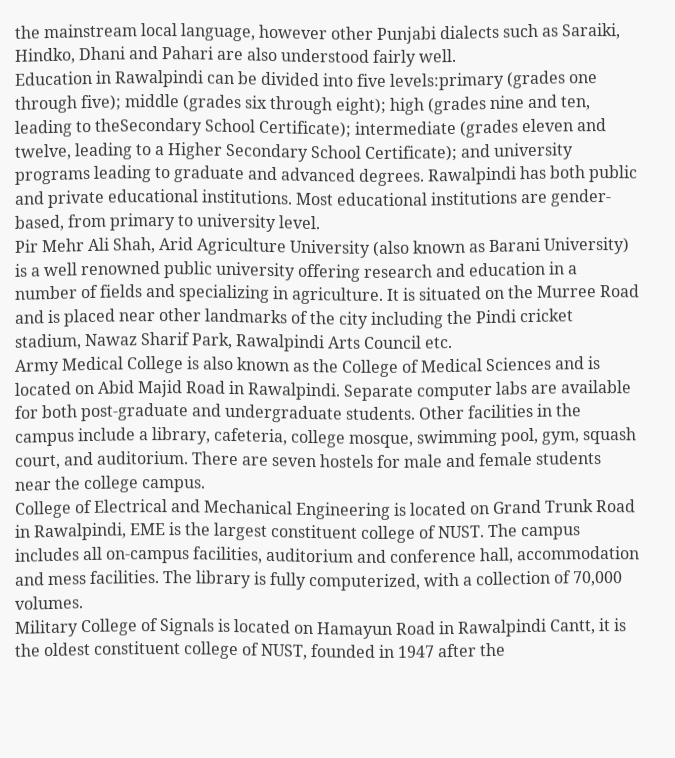the mainstream local language, however other Punjabi dialects such as Saraiki, Hindko, Dhani and Pahari are also understood fairly well.
Education in Rawalpindi can be divided into five levels:primary (grades one through five); middle (grades six through eight); high (grades nine and ten, leading to theSecondary School Certificate); intermediate (grades eleven and twelve, leading to a Higher Secondary School Certificate); and university programs leading to graduate and advanced degrees. Rawalpindi has both public and private educational institutions. Most educational institutions are gender-based, from primary to university level.
Pir Mehr Ali Shah, Arid Agriculture University (also known as Barani University) is a well renowned public university offering research and education in a number of fields and specializing in agriculture. It is situated on the Murree Road and is placed near other landmarks of the city including the Pindi cricket stadium, Nawaz Sharif Park, Rawalpindi Arts Council etc.
Army Medical College is also known as the College of Medical Sciences and is located on Abid Majid Road in Rawalpindi. Separate computer labs are available for both post-graduate and undergraduate students. Other facilities in the campus include a library, cafeteria, college mosque, swimming pool, gym, squash court, and auditorium. There are seven hostels for male and female students near the college campus.
College of Electrical and Mechanical Engineering is located on Grand Trunk Road in Rawalpindi, EME is the largest constituent college of NUST. The campus includes all on-campus facilities, auditorium and conference hall, accommodation and mess facilities. The library is fully computerized, with a collection of 70,000 volumes.
Military College of Signals is located on Hamayun Road in Rawalpindi Cantt, it is the oldest constituent college of NUST, founded in 1947 after the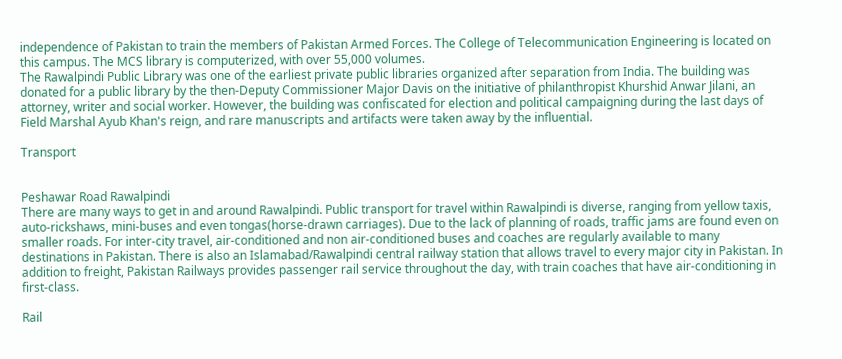independence of Pakistan to train the members of Pakistan Armed Forces. The College of Telecommunication Engineering is located on this campus. The MCS library is computerized, with over 55,000 volumes.
The Rawalpindi Public Library was one of the earliest private public libraries organized after separation from India. The building was donated for a public library by the then-Deputy Commissioner Major Davis on the initiative of philanthropist Khurshid Anwar Jilani, an attorney, writer and social worker. However, the building was confiscated for election and political campaigning during the last days of Field Marshal Ayub Khan's reign, and rare manuscripts and artifacts were taken away by the influential.

Transport


Peshawar Road Rawalpindi
There are many ways to get in and around Rawalpindi. Public transport for travel within Rawalpindi is diverse, ranging from yellow taxis, auto-rickshaws, mini-buses and even tongas(horse-drawn carriages). Due to the lack of planning of roads, traffic jams are found even on smaller roads. For inter-city travel, air-conditioned and non air-conditioned buses and coaches are regularly available to many destinations in Pakistan. There is also an Islamabad/Rawalpindi central railway station that allows travel to every major city in Pakistan. In addition to freight, Pakistan Railways provides passenger rail service throughout the day, with train coaches that have air-conditioning in first-class.

Rail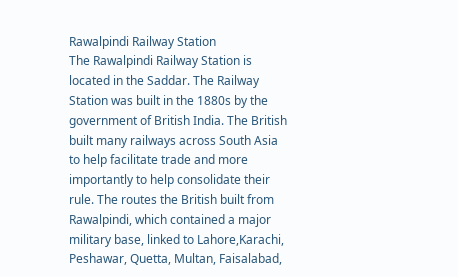Rawalpindi Railway Station
The Rawalpindi Railway Station is located in the Saddar. The Railway Station was built in the 1880s by the government of British India. The British built many railways across South Asia to help facilitate trade and more importantly to help consolidate their rule. The routes the British built from Rawalpindi, which contained a major military base, linked to Lahore,Karachi, Peshawar, Quetta, Multan, Faisalabad,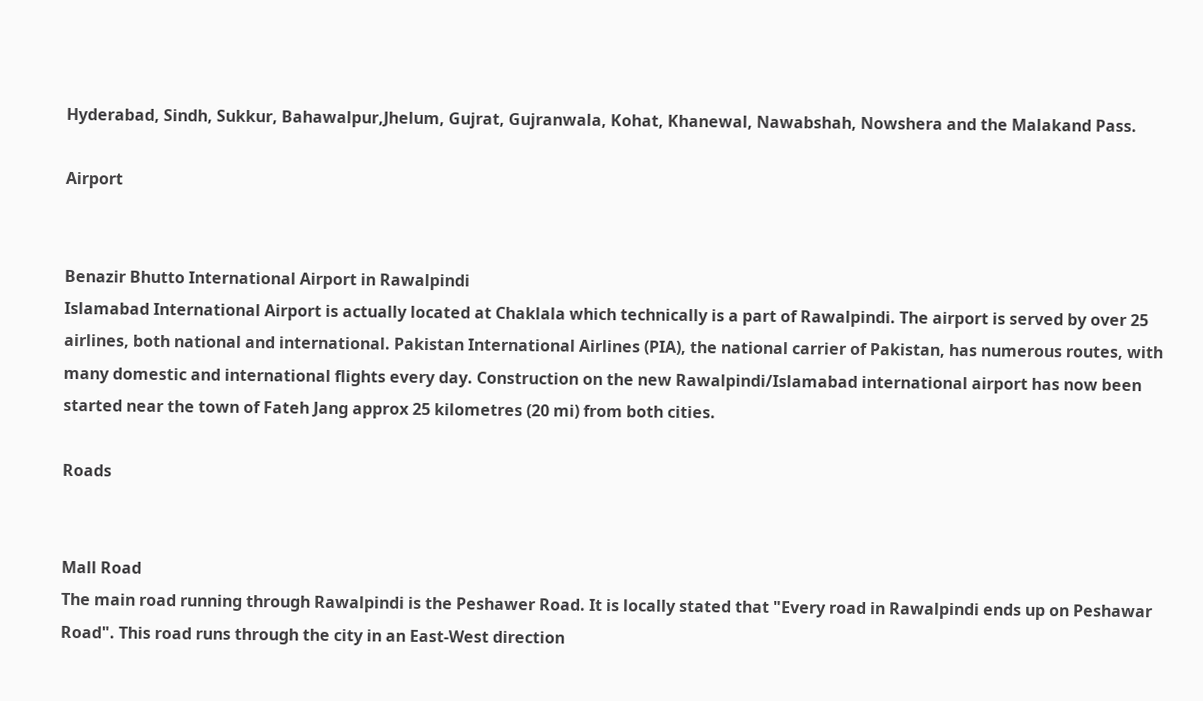Hyderabad, Sindh, Sukkur, Bahawalpur,Jhelum, Gujrat, Gujranwala, Kohat, Khanewal, Nawabshah, Nowshera and the Malakand Pass.

Airport


Benazir Bhutto International Airport in Rawalpindi
Islamabad International Airport is actually located at Chaklala which technically is a part of Rawalpindi. The airport is served by over 25 airlines, both national and international. Pakistan International Airlines (PIA), the national carrier of Pakistan, has numerous routes, with many domestic and international flights every day. Construction on the new Rawalpindi/Islamabad international airport has now been started near the town of Fateh Jang approx 25 kilometres (20 mi) from both cities.

Roads


Mall Road
The main road running through Rawalpindi is the Peshawer Road. It is locally stated that "Every road in Rawalpindi ends up on Peshawar Road". This road runs through the city in an East-West direction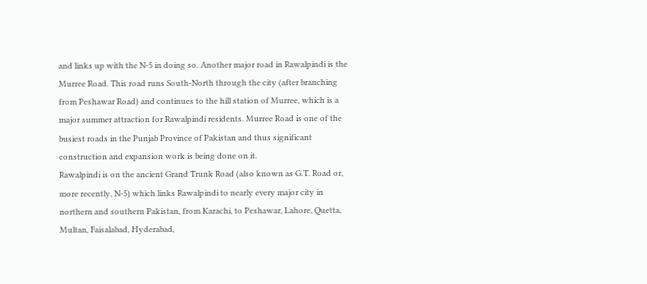and links up with the N-5 in doing so. Another major road in Rawalpindi is the Murree Road. This road runs South-North through the city (after branching from Peshawar Road) and continues to the hill station of Murree, which is a major summer attraction for Rawalpindi residents. Murree Road is one of the busiest roads in the Punjab Province of Pakistan and thus significant construction and expansion work is being done on it.
Rawalpindi is on the ancient Grand Trunk Road (also known as G.T. Road or, more recently, N-5) which links Rawalpindi to nearly every major city in northern and southern Pakistan, from Karachi, to Peshawar, Lahore, Quetta, Multan, Faisalabad, Hyderabad,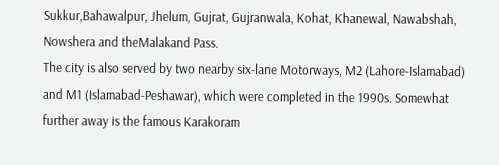Sukkur,Bahawalpur, Jhelum, Gujrat, Gujranwala, Kohat, Khanewal, Nawabshah, Nowshera and theMalakand Pass.
The city is also served by two nearby six-lane Motorways, M2 (Lahore-Islamabad) and M1 (Islamabad-Peshawar), which were completed in the 1990s. Somewhat further away is the famous Karakoram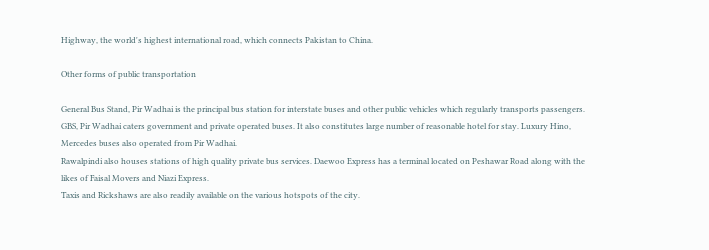Highway, the world's highest international road, which connects Pakistan to China.

Other forms of public transportation

General Bus Stand, Pir Wadhai is the principal bus station for interstate buses and other public vehicles which regularly transports passengers. GBS, Pir Wadhai caters government and private operated buses. It also constitutes large number of reasonable hotel for stay. Luxury Hino, Mercedes buses also operated from Pir Wadhai.
Rawalpindi also houses stations of high quality private bus services. Daewoo Express has a terminal located on Peshawar Road along with the likes of Faisal Movers and Niazi Express.
Taxis and Rickshaws are also readily available on the various hotspots of the city.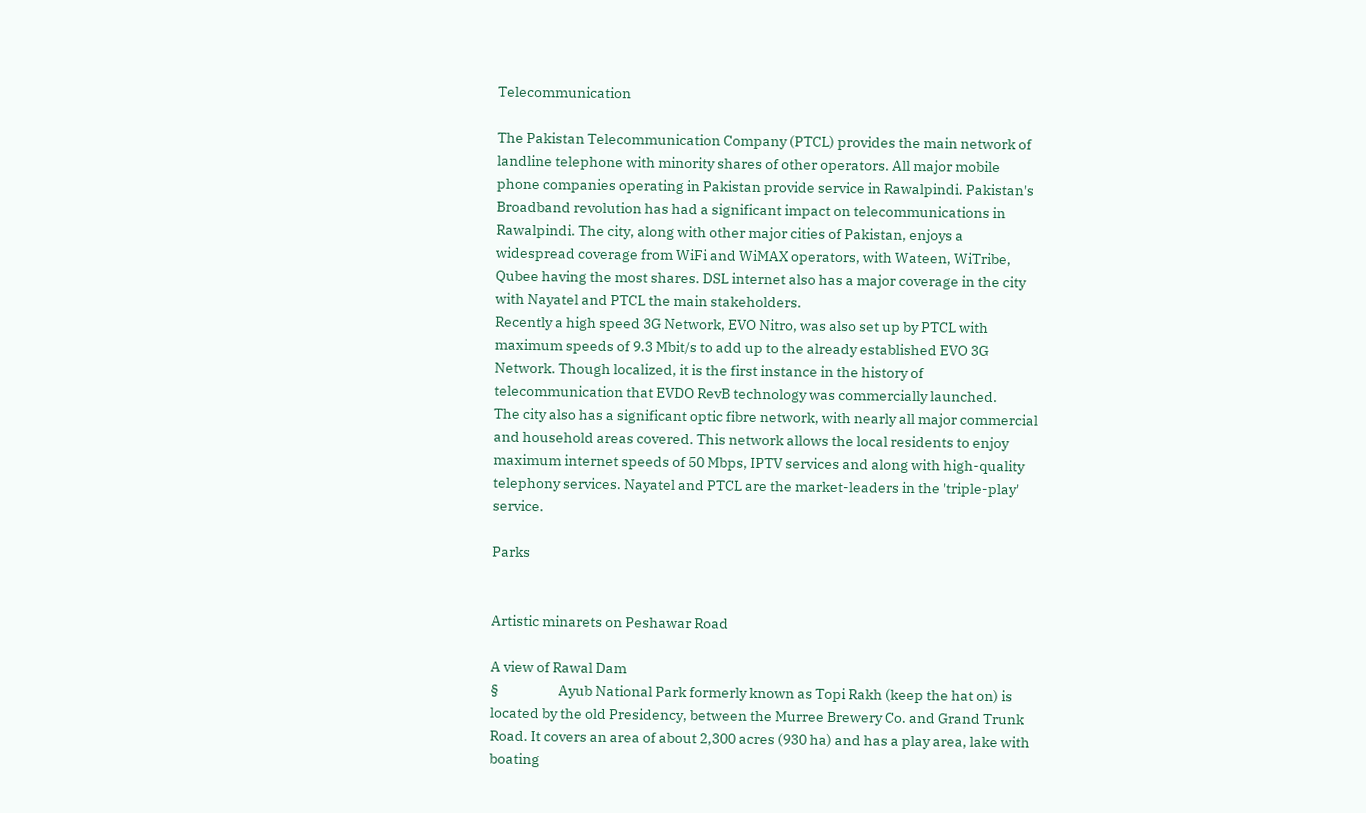Telecommunication

The Pakistan Telecommunication Company (PTCL) provides the main network of landline telephone with minority shares of other operators. All major mobile phone companies operating in Pakistan provide service in Rawalpindi. Pakistan's Broadband revolution has had a significant impact on telecommunications in Rawalpindi. The city, along with other major cities of Pakistan, enjoys a widespread coverage from WiFi and WiMAX operators, with Wateen, WiTribe, Qubee having the most shares. DSL internet also has a major coverage in the city with Nayatel and PTCL the main stakeholders.
Recently a high speed 3G Network, EVO Nitro, was also set up by PTCL with maximum speeds of 9.3 Mbit/s to add up to the already established EVO 3G Network. Though localized, it is the first instance in the history of telecommunication that EVDO RevB technology was commercially launched.
The city also has a significant optic fibre network, with nearly all major commercial and household areas covered. This network allows the local residents to enjoy maximum internet speeds of 50 Mbps, IPTV services and along with high-quality telephony services. Nayatel and PTCL are the market-leaders in the 'triple-play' service.

Parks


Artistic minarets on Peshawar Road

A view of Rawal Dam
§                    Ayub National Park formerly known as Topi Rakh (keep the hat on) is located by the old Presidency, between the Murree Brewery Co. and Grand Trunk Road. It covers an area of about 2,300 acres (930 ha) and has a play area, lake with boating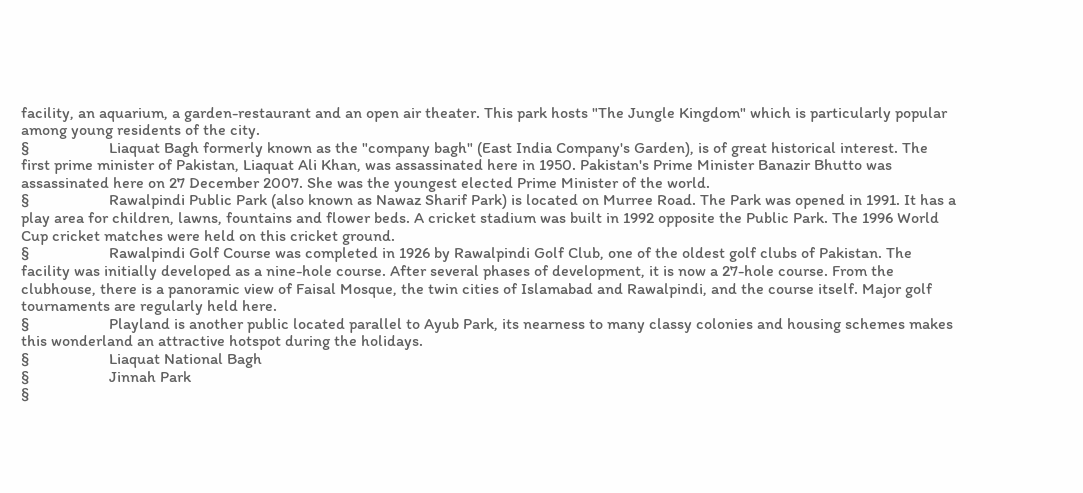facility, an aquarium, a garden-restaurant and an open air theater. This park hosts "The Jungle Kingdom" which is particularly popular among young residents of the city.
§                    Liaquat Bagh formerly known as the "company bagh" (East India Company's Garden), is of great historical interest. The first prime minister of Pakistan, Liaquat Ali Khan, was assassinated here in 1950. Pakistan's Prime Minister Banazir Bhutto was assassinated here on 27 December 2007. She was the youngest elected Prime Minister of the world.
§                    Rawalpindi Public Park (also known as Nawaz Sharif Park) is located on Murree Road. The Park was opened in 1991. It has a play area for children, lawns, fountains and flower beds. A cricket stadium was built in 1992 opposite the Public Park. The 1996 World Cup cricket matches were held on this cricket ground.
§                    Rawalpindi Golf Course was completed in 1926 by Rawalpindi Golf Club, one of the oldest golf clubs of Pakistan. The facility was initially developed as a nine-hole course. After several phases of development, it is now a 27-hole course. From the clubhouse, there is a panoramic view of Faisal Mosque, the twin cities of Islamabad and Rawalpindi, and the course itself. Major golf tournaments are regularly held here.
§                    Playland is another public located parallel to Ayub Park, its nearness to many classy colonies and housing schemes makes this wonderland an attractive hotspot during the holidays.
§                    Liaquat National Bagh
§                    Jinnah Park
§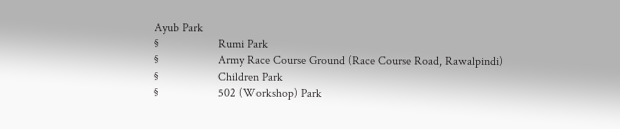Ayub Park
§                    Rumi Park
§                    Army Race Course Ground (Race Course Road, Rawalpindi)
§                    Children Park
§                    502 (Workshop) Park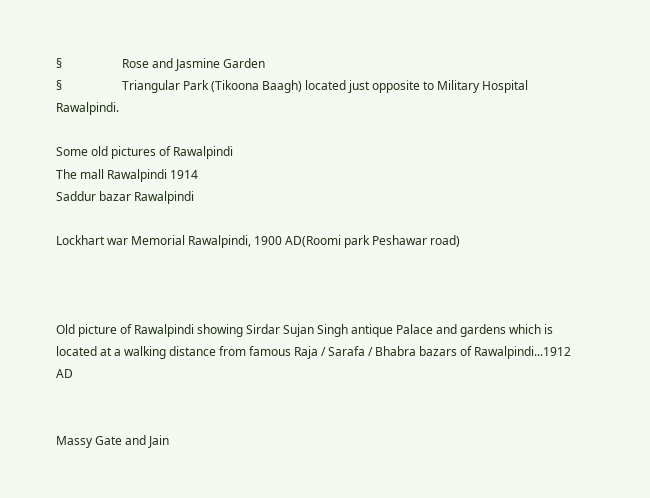§                    Rose and Jasmine Garden
§                    Triangular Park (Tikoona Baagh) located just opposite to Military Hospital Rawalpindi.

Some old pictures of Rawalpindi
The mall Rawalpindi 1914
Saddur bazar Rawalpindi

Lockhart war Memorial Rawalpindi, 1900 AD(Roomi park Peshawar road)



Old picture of Rawalpindi showing Sirdar Sujan Singh antique Palace and gardens which is located at a walking distance from famous Raja / Sarafa / Bhabra bazars of Rawalpindi...1912 AD


Massy Gate and Jain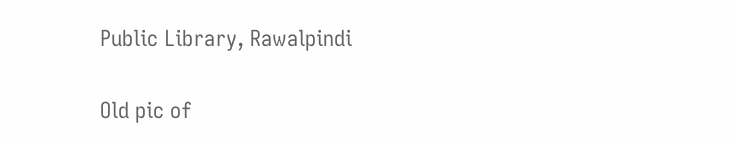Public Library, Rawalpindi


Old pic of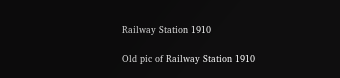Railway Station 1910

Old pic of Railway Station 1910